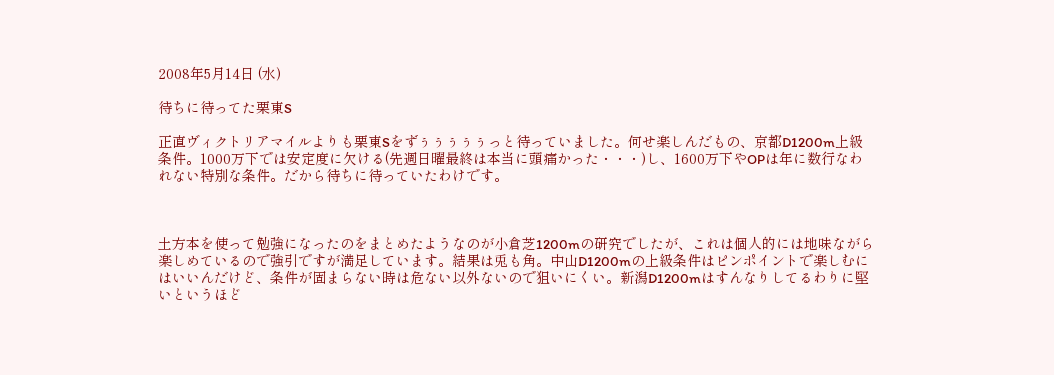2008年5月14日 (水)

待ちに待ってた栗東S

正直ヴィクトリアマイルよりも栗東Sをずぅぅぅぅぅっと待っていました。何せ楽しんだもの、京都D1200m上級条件。1000万下では安定度に欠ける(先週日曜最終は本当に頭痛かった・・・)し、1600万下やOPは年に数行なわれない特別な条件。だから待ちに待っていたわけです。



土方本を使って勉強になったのをまとめたようなのが小倉芝1200mの研究でしたが、これは個人的には地味ながら楽しめているので強引ですが満足しています。結果は兎も角。中山D1200mの上級条件はピンポイントで楽しむにはいいんだけど、条件が固まらない時は危ない以外ないので狙いにくい。新潟D1200mはすんなりしてるわりに堅いというほど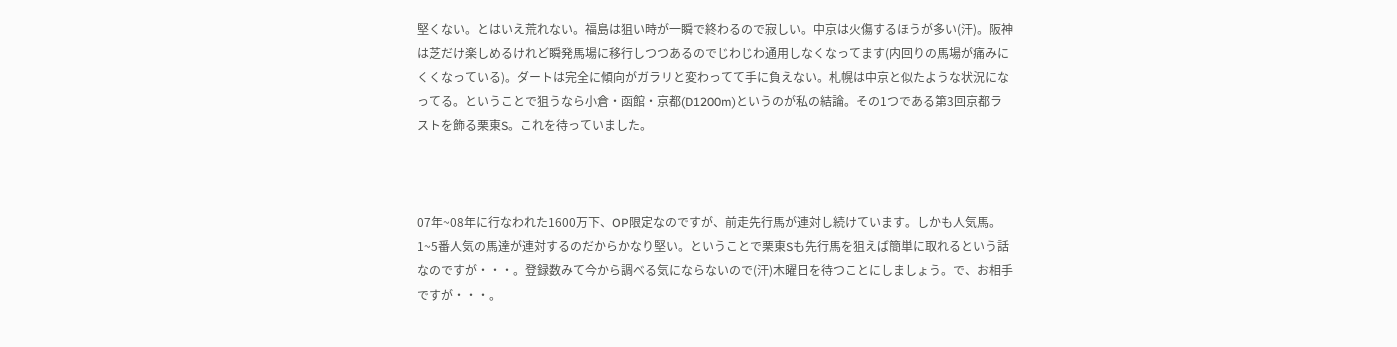堅くない。とはいえ荒れない。福島は狙い時が一瞬で終わるので寂しい。中京は火傷するほうが多い(汗)。阪神は芝だけ楽しめるけれど瞬発馬場に移行しつつあるのでじわじわ通用しなくなってます(内回りの馬場が痛みにくくなっている)。ダートは完全に傾向がガラリと変わってて手に負えない。札幌は中京と似たような状況になってる。ということで狙うなら小倉・函館・京都(D1200m)というのが私の結論。その1つである第3回京都ラストを飾る栗東S。これを待っていました。



07年~08年に行なわれた1600万下、OP限定なのですが、前走先行馬が連対し続けています。しかも人気馬。1~5番人気の馬達が連対するのだからかなり堅い。ということで栗東Sも先行馬を狙えば簡単に取れるという話なのですが・・・。登録数みて今から調べる気にならないので(汗)木曜日を待つことにしましょう。で、お相手ですが・・・。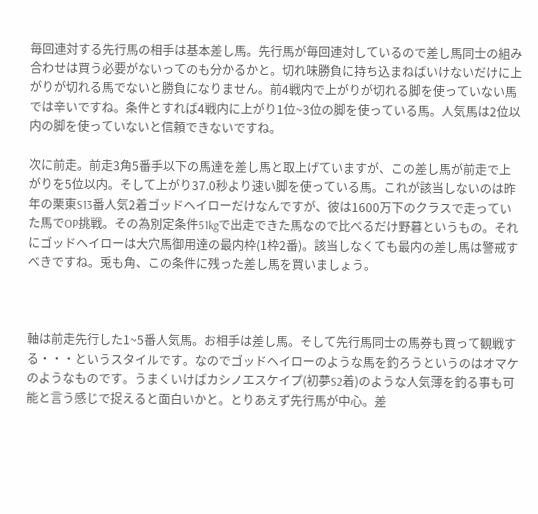毎回連対する先行馬の相手は基本差し馬。先行馬が毎回連対しているので差し馬同士の組み合わせは買う必要がないってのも分かるかと。切れ味勝負に持ち込まねばいけないだけに上がりが切れる馬でないと勝負になりません。前4戦内で上がりが切れる脚を使っていない馬では辛いですね。条件とすれば4戦内に上がり1位~3位の脚を使っている馬。人気馬は2位以内の脚を使っていないと信頼できないですね。

次に前走。前走3角5番手以下の馬達を差し馬と取上げていますが、この差し馬が前走で上がりを5位以内。そして上がり37.0秒より速い脚を使っている馬。これが該当しないのは昨年の栗東S13番人気2着ゴッドヘイローだけなんですが、彼は1600万下のクラスで走っていた馬でOP挑戦。その為別定条件51kgで出走できた馬なので比べるだけ野暮というもの。それにゴッドヘイローは大穴馬御用達の最内枠(1枠2番)。該当しなくても最内の差し馬は警戒すべきですね。兎も角、この条件に残った差し馬を買いましょう。



軸は前走先行した1~5番人気馬。お相手は差し馬。そして先行馬同士の馬券も買って観戦する・・・というスタイルです。なのでゴッドヘイローのような馬を釣ろうというのはオマケのようなものです。うまくいけばカシノエスケイプ(初夢S2着)のような人気薄を釣る事も可能と言う感じで捉えると面白いかと。とりあえず先行馬が中心。差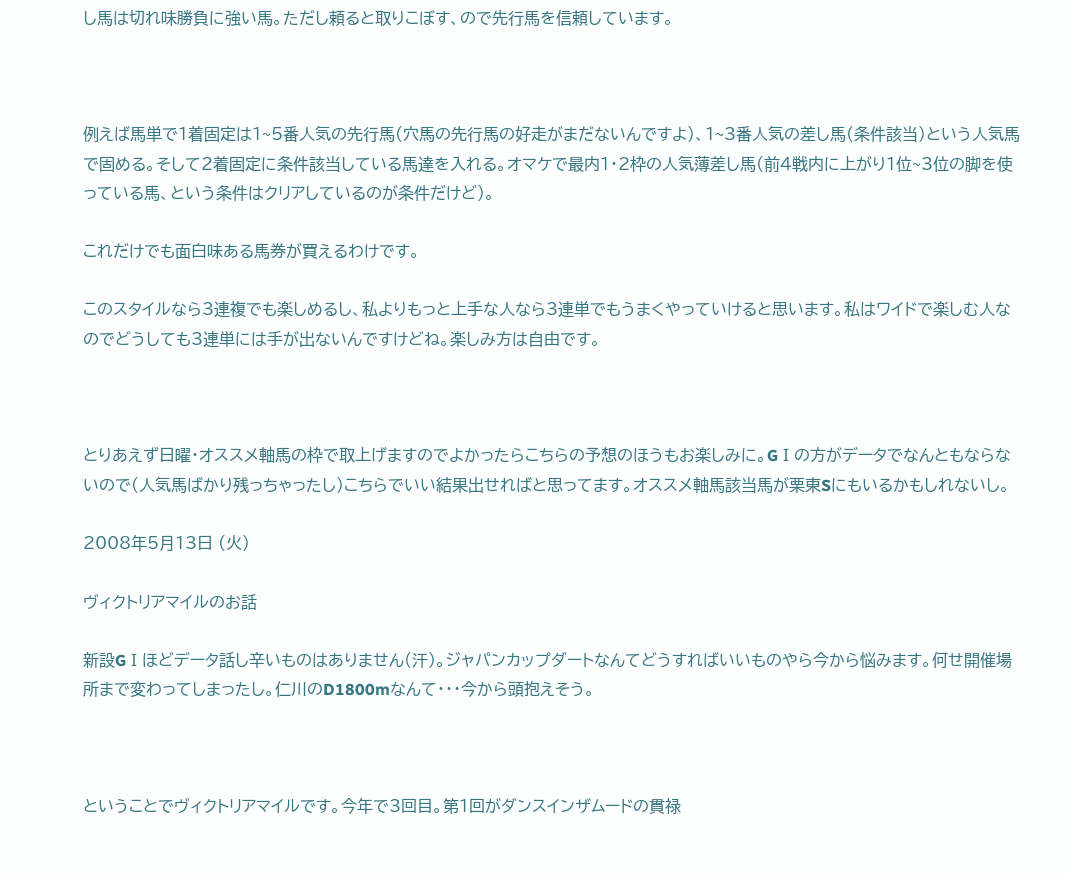し馬は切れ味勝負に強い馬。ただし頼ると取りこぼす、ので先行馬を信頼しています。



例えば馬単で1着固定は1~5番人気の先行馬(穴馬の先行馬の好走がまだないんですよ)、1~3番人気の差し馬(条件該当)という人気馬で固める。そして2着固定に条件該当している馬達を入れる。オマケで最内1・2枠の人気薄差し馬(前4戦内に上がり1位~3位の脚を使っている馬、という条件はクリアしているのが条件だけど)。

これだけでも面白味ある馬券が買えるわけです。

このスタイルなら3連複でも楽しめるし、私よりもっと上手な人なら3連単でもうまくやっていけると思います。私はワイドで楽しむ人なのでどうしても3連単には手が出ないんですけどね。楽しみ方は自由です。



とりあえず日曜・オススメ軸馬の枠で取上げますのでよかったらこちらの予想のほうもお楽しみに。GⅠの方がデータでなんともならないので(人気馬ばかり残っちゃったし)こちらでいい結果出せればと思ってます。オススメ軸馬該当馬が栗東Sにもいるかもしれないし。

2008年5月13日 (火)

ヴィクトリアマイルのお話

新設GⅠほどデータ話し辛いものはありません(汗)。ジャパンカップダートなんてどうすればいいものやら今から悩みます。何せ開催場所まで変わってしまったし。仁川のD1800mなんて・・・今から頭抱えそう。



ということでヴィクトリアマイルです。今年で3回目。第1回がダンスインザムードの貫禄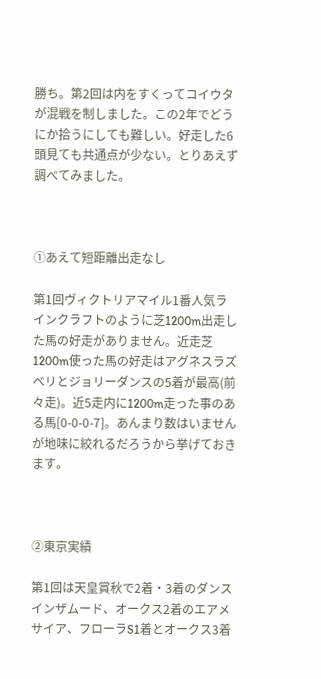勝ち。第2回は内をすくってコイウタが混戦を制しました。この2年でどうにか拾うにしても難しい。好走した6頭見ても共通点が少ない。とりあえず調べてみました。



①あえて短距離出走なし

第1回ヴィクトリアマイル1番人気ラインクラフトのように芝1200m出走した馬の好走がありません。近走芝1200m使った馬の好走はアグネスラズベリとジョリーダンスの5着が最高(前々走)。近5走内に1200m走った事のある馬[0-0-0-7]。あんまり数はいませんが地味に絞れるだろうから挙げておきます。



②東京実績

第1回は天皇賞秋で2着・3着のダンスインザムード、オークス2着のエアメサイア、フローラS1着とオークス3着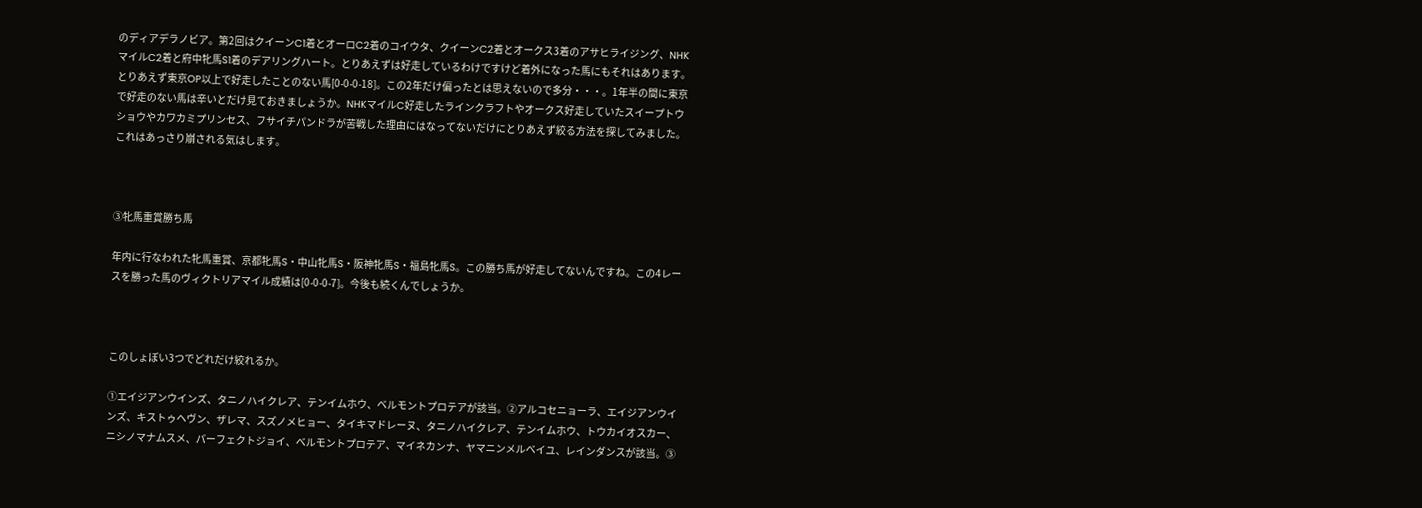のディアデラノビア。第2回はクイーンC1着とオーロC2着のコイウタ、クイーンC2着とオークス3着のアサヒライジング、NHKマイルC2着と府中牝馬S1着のデアリングハート。とりあえずは好走しているわけですけど着外になった馬にもそれはあります。とりあえず東京OP以上で好走したことのない馬[0-0-0-18]。この2年だけ偏ったとは思えないので多分・・・。1年半の間に東京で好走のない馬は辛いとだけ見ておきましょうか。NHKマイルC好走したラインクラフトやオークス好走していたスイープトウショウやカワカミプリンセス、フサイチパンドラが苦戦した理由にはなってないだけにとりあえず絞る方法を探してみました。これはあっさり崩される気はします。



③牝馬重賞勝ち馬

年内に行なわれた牝馬重賞、京都牝馬S・中山牝馬S・阪神牝馬S・福島牝馬S。この勝ち馬が好走してないんですね。この4レースを勝った馬のヴィクトリアマイル成績は[0-0-0-7]。今後も続くんでしょうか。



このしょぼい3つでどれだけ絞れるか。

①エイジアンウインズ、タニノハイクレア、テンイムホウ、ベルモントプロテアが該当。②アルコセニョーラ、エイジアンウインズ、キストゥヘヴン、ザレマ、スズノメヒョー、タイキマドレーヌ、タニノハイクレア、テンイムホウ、トウカイオスカー、ニシノマナムスメ、パーフェクトジョイ、ベルモントプロテア、マイネカンナ、ヤマニンメルベイユ、レインダンスが該当。③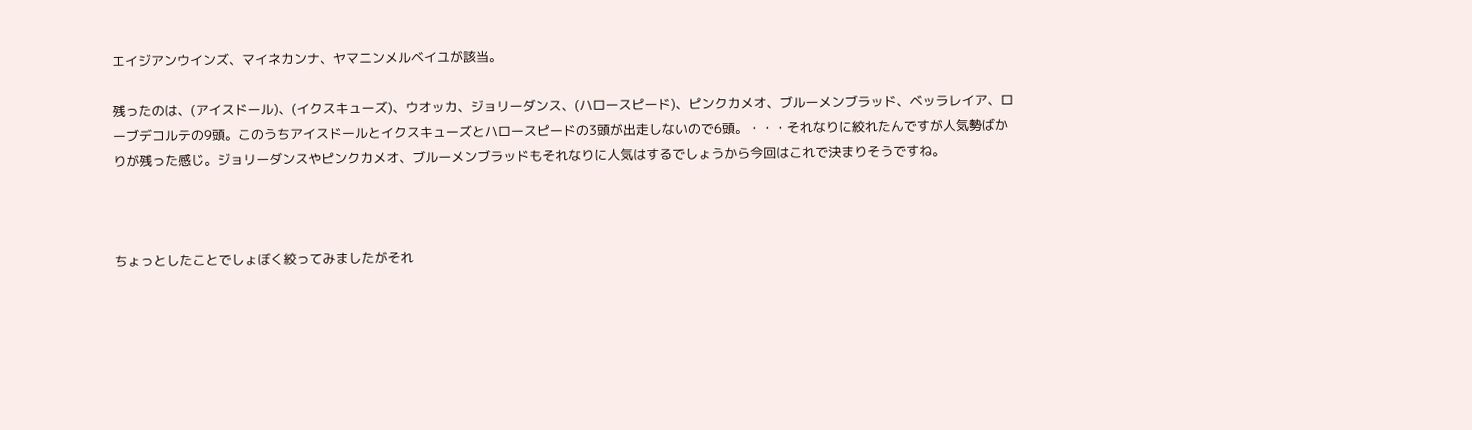エイジアンウインズ、マイネカンナ、ヤマニンメルベイユが該当。

残ったのは、(アイスドール)、(イクスキューズ)、ウオッカ、ジョリーダンス、(ハロースピード)、ピンクカメオ、ブルーメンブラッド、ベッラレイア、ローブデコルテの9頭。このうちアイスドールとイクスキューズとハロースピードの3頭が出走しないので6頭。・・・それなりに絞れたんですが人気勢ばかりが残った感じ。ジョリーダンスやピンクカメオ、ブルーメンブラッドもそれなりに人気はするでしょうから今回はこれで決まりそうですね。



ちょっとしたことでしょぼく絞ってみましたがそれ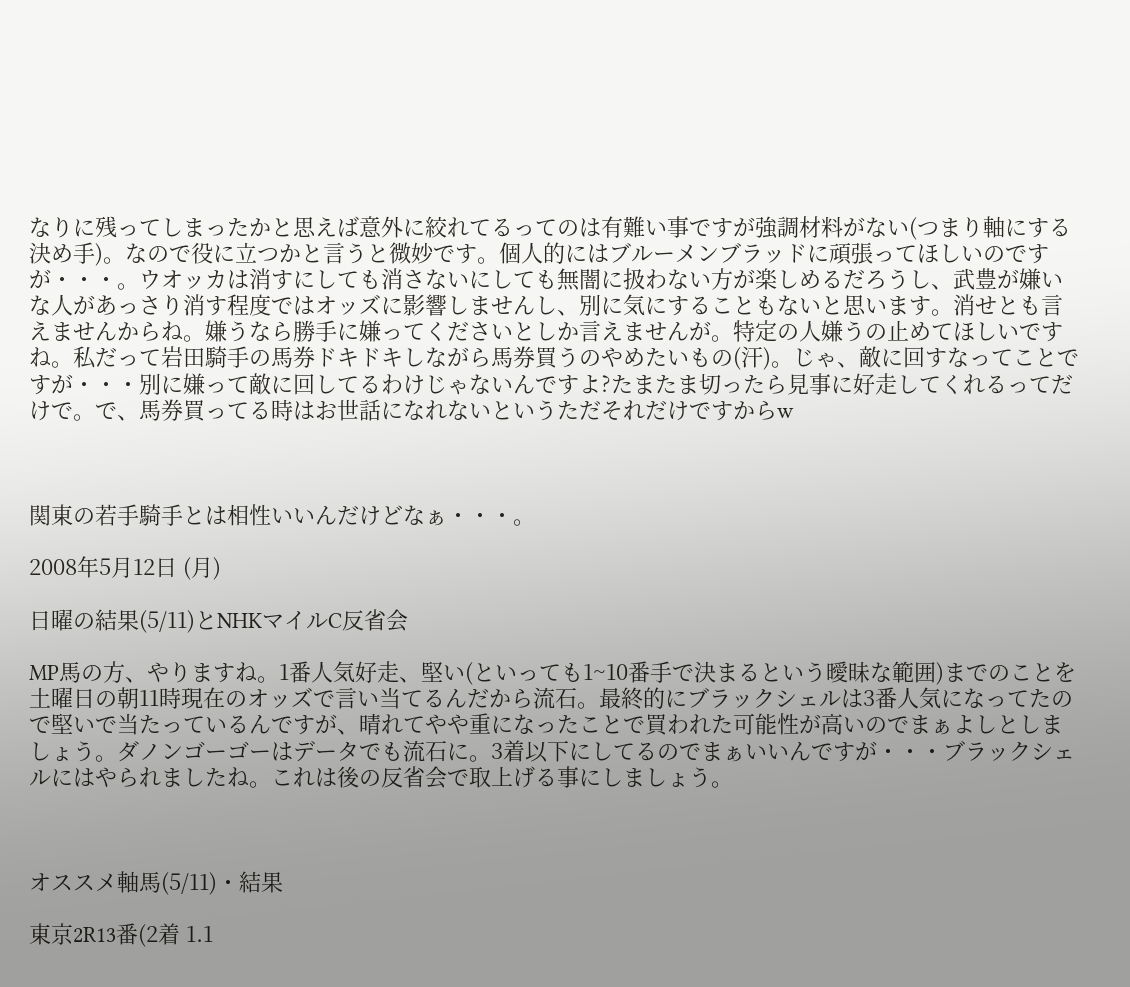なりに残ってしまったかと思えば意外に絞れてるってのは有難い事ですが強調材料がない(つまり軸にする決め手)。なので役に立つかと言うと微妙です。個人的にはブルーメンブラッドに頑張ってほしいのですが・・・。ウオッカは消すにしても消さないにしても無闇に扱わない方が楽しめるだろうし、武豊が嫌いな人があっさり消す程度ではオッズに影響しませんし、別に気にすることもないと思います。消せとも言えませんからね。嫌うなら勝手に嫌ってくださいとしか言えませんが。特定の人嫌うの止めてほしいですね。私だって岩田騎手の馬券ドキドキしながら馬券買うのやめたいもの(汗)。じゃ、敵に回すなってことですが・・・別に嫌って敵に回してるわけじゃないんですよ?たまたま切ったら見事に好走してくれるってだけで。で、馬券買ってる時はお世話になれないというただそれだけですからw



関東の若手騎手とは相性いいんだけどなぁ・・・。

2008年5月12日 (月)

日曜の結果(5/11)とNHKマイルC反省会

MP馬の方、やりますね。1番人気好走、堅い(といっても1~10番手で決まるという曖昧な範囲)までのことを土曜日の朝11時現在のオッズで言い当てるんだから流石。最終的にブラックシェルは3番人気になってたので堅いで当たっているんですが、晴れてやや重になったことで買われた可能性が高いのでまぁよしとしましょう。ダノンゴーゴーはデータでも流石に。3着以下にしてるのでまぁいいんですが・・・ブラックシェルにはやられましたね。これは後の反省会で取上げる事にしましょう。



オススメ軸馬(5/11)・結果

東京2R13番(2着 1.1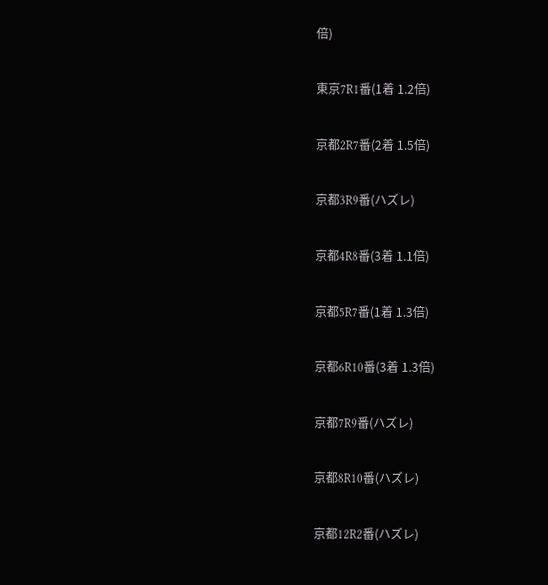倍)

東京7R1番(1着 1.2倍)

京都2R7番(2着 1.5倍)

京都3R9番(ハズレ)

京都4R8番(3着 1.1倍)

京都5R7番(1着 1.3倍)

京都6R10番(3着 1.3倍)

京都7R9番(ハズレ)

京都8R10番(ハズレ)

京都12R2番(ハズレ)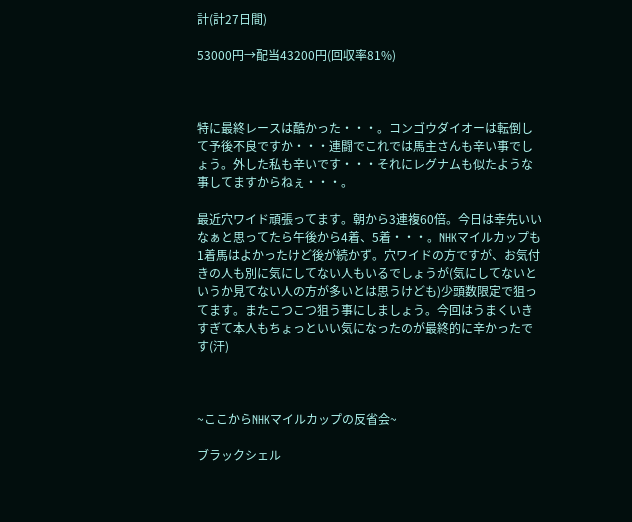計(計27日間)

53000円→配当43200円(回収率81%)



特に最終レースは酷かった・・・。コンゴウダイオーは転倒して予後不良ですか・・・連闘でこれでは馬主さんも辛い事でしょう。外した私も辛いです・・・それにレグナムも似たような事してますからねぇ・・・。

最近穴ワイド頑張ってます。朝から3連複60倍。今日は幸先いいなぁと思ってたら午後から4着、5着・・・。NHKマイルカップも1着馬はよかったけど後が続かず。穴ワイドの方ですが、お気付きの人も別に気にしてない人もいるでしょうが(気にしてないというか見てない人の方が多いとは思うけども)少頭数限定で狙ってます。またこつこつ狙う事にしましょう。今回はうまくいきすぎて本人もちょっといい気になったのが最終的に辛かったです(汗)



~ここからNHKマイルカップの反省会~

ブラックシェル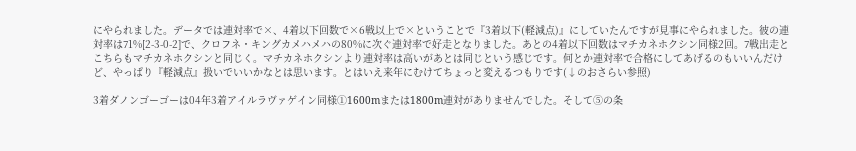にやられました。データでは連対率で×、4着以下回数で×6戦以上で×ということで『3着以下(軽減点)』にしていたんですが見事にやられました。彼の連対率は71%[2-3-0-2]で、クロフネ・キングカメハメハの80%に次ぐ連対率で好走となりました。あとの4着以下回数はマチカネホクシン同様2回。7戦出走とこちらもマチカネホクシンと同じく。マチカネホクシンより連対率は高いがあとは同じという感じです。何とか連対率で合格にしてあげるのもいいんだけど、やっぱり『軽減点』扱いでいいかなとは思います。とはいえ来年にむけてちょっと変えるつもりです(↓のおさらい参照)

3着ダノンゴーゴーは04年3着アイルラヴァゲイン同様①1600mまたは1800m連対がありませんでした。そして⑤の条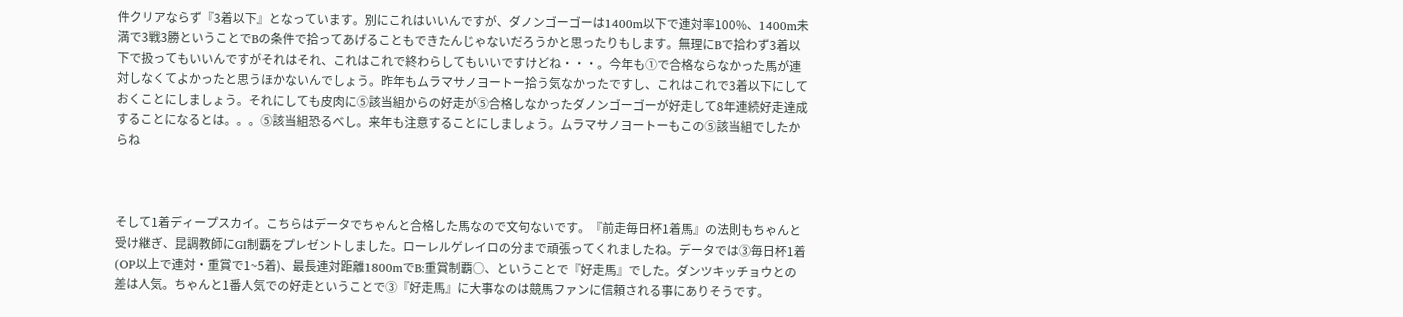件クリアならず『3着以下』となっています。別にこれはいいんですが、ダノンゴーゴーは1400m以下で連対率100%、1400m未満で3戦3勝ということでBの条件で拾ってあげることもできたんじゃないだろうかと思ったりもします。無理にBで拾わず3着以下で扱ってもいいんですがそれはそれ、これはこれで終わらしてもいいですけどね・・・。今年も①で合格ならなかった馬が連対しなくてよかったと思うほかないんでしょう。昨年もムラマサノヨートー拾う気なかったですし、これはこれで3着以下にしておくことにしましょう。それにしても皮肉に⑤該当組からの好走が⑤合格しなかったダノンゴーゴーが好走して8年連続好走達成することになるとは。。。⑤該当組恐るべし。来年も注意することにしましょう。ムラマサノヨートーもこの⑤該当組でしたからね



そして1着ディープスカイ。こちらはデータでちゃんと合格した馬なので文句ないです。『前走毎日杯1着馬』の法則もちゃんと受け継ぎ、昆調教師にGⅠ制覇をプレゼントしました。ローレルゲレイロの分まで頑張ってくれましたね。データでは③毎日杯1着(OP以上で連対・重賞で1~5着)、最長連対距離1800mでB:重賞制覇○、ということで『好走馬』でした。ダンツキッチョウとの差は人気。ちゃんと1番人気での好走ということで③『好走馬』に大事なのは競馬ファンに信頼される事にありそうです。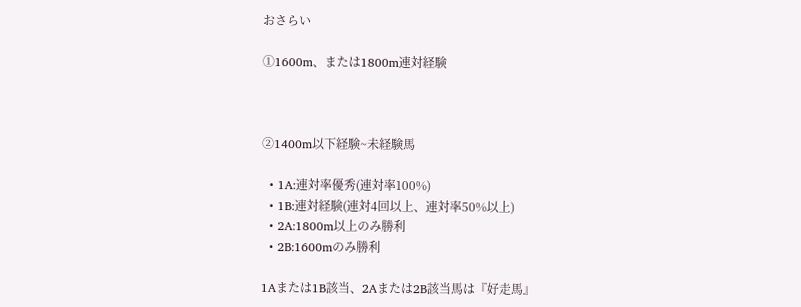おさらい

①1600m、または1800m連対経験



②1400m以下経験~未経験馬

  • 1A:連対率優秀(連対率100%)
  • 1B:連対経験(連対4回以上、連対率50%以上)
  • 2A:1800m以上のみ勝利
  • 2B:1600mのみ勝利

1Aまたは1B該当、2Aまたは2B該当馬は『好走馬』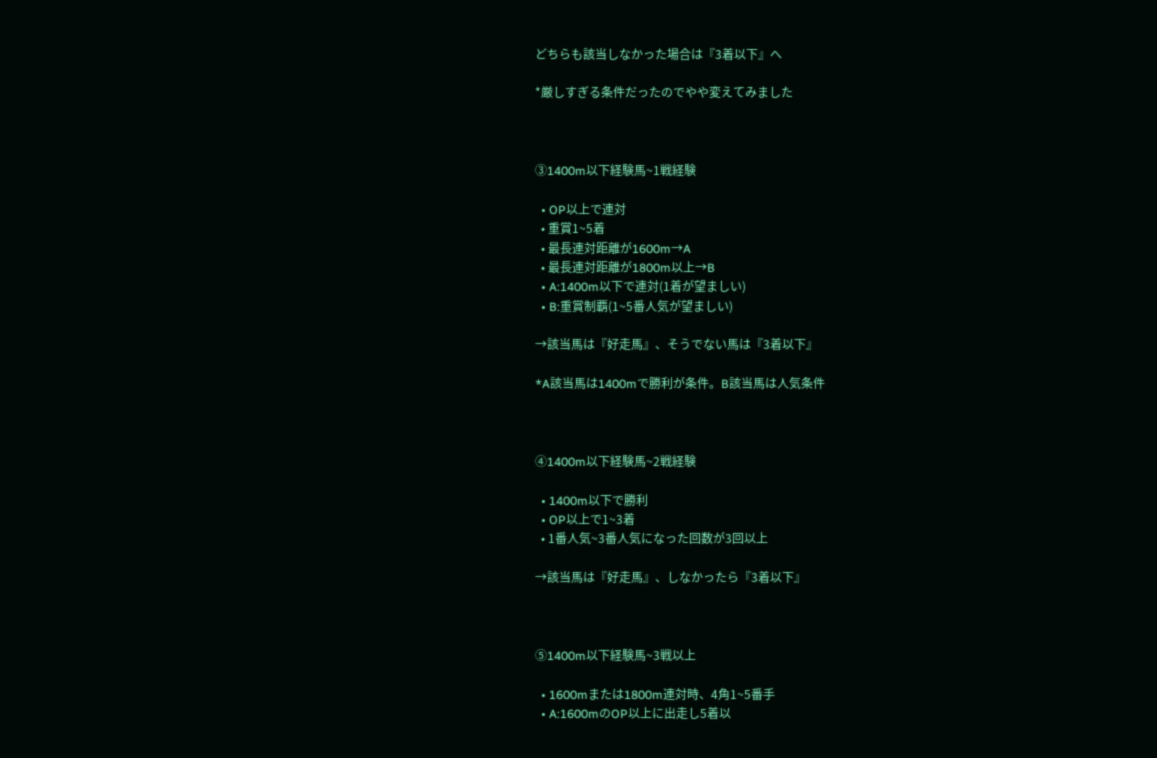どちらも該当しなかった場合は『3着以下』へ

*厳しすぎる条件だったのでやや変えてみました



③1400m以下経験馬~1戦経験

  • OP以上で連対
  • 重賞1~5着
  • 最長連対距離が1600m→A
  • 最長連対距離が1800m以上→B
  • A:1400m以下で連対(1着が望ましい)
  • B:重賞制覇(1~5番人気が望ましい)

→該当馬は『好走馬』、そうでない馬は『3着以下』

*A該当馬は1400mで勝利が条件。B該当馬は人気条件



④1400m以下経験馬~2戦経験

  • 1400m以下で勝利
  • OP以上で1~3着
  • 1番人気~3番人気になった回数が3回以上

→該当馬は『好走馬』、しなかったら『3着以下』



⑤1400m以下経験馬~3戦以上

  • 1600mまたは1800m連対時、4角1~5番手
  • A:1600mのOP以上に出走し5着以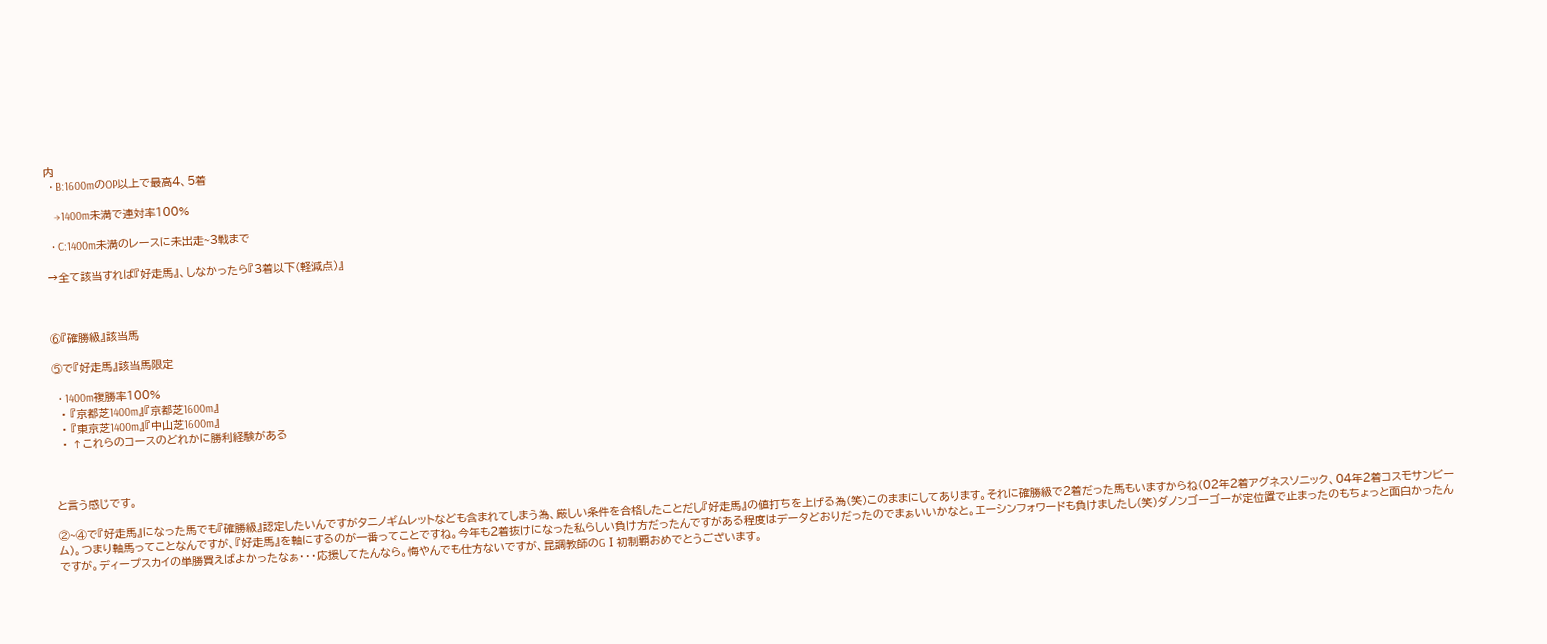内
  • B:1600mのOP以上で最高4、5着

   →1400m未満で連対率100%

  • C:1400m未満のレースに未出走~3戦まで

→全て該当すれば『好走馬』、しなかったら『3着以下(軽減点)』



⑥『確勝級』該当馬

⑤で『好走馬』該当馬限定

  • 1400m複勝率100%
  • 『京都芝1400m』『京都芝1600m』
  • 『東京芝1400m』『中山芝1600m』
  • ↑これらのコースのどれかに勝利経験がある



と言う感じです。

②~④で『好走馬』になった馬でも『確勝級』認定したいんですがタニノギムレットなども含まれてしまう為、厳しい条件を合格したことだし『好走馬』の値打ちを上げる為(笑)このままにしてあります。それに確勝級で2着だった馬もいますからね(02年2着アグネスソニック、04年2着コスモサンビーム)。つまり軸馬ってことなんですが、『好走馬』を軸にするのが一番ってことですね。今年も2着抜けになった私らしい負け方だったんですがある程度はデータどおりだったのでまぁいいかなと。エーシンフォワードも負けましたし(笑)ダノンゴーゴーが定位置で止まったのもちょっと面白かったんですが。ディープスカイの単勝買えばよかったなぁ・・・応援してたんなら。悔やんでも仕方ないですが、昆調教師のGⅠ初制覇おめでとうございます。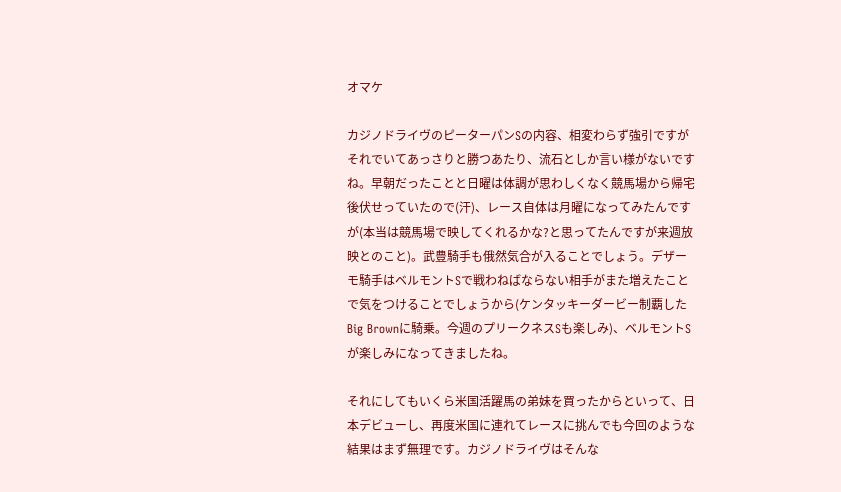オマケ

カジノドライヴのピーターパンSの内容、相変わらず強引ですがそれでいてあっさりと勝つあたり、流石としか言い様がないですね。早朝だったことと日曜は体調が思わしくなく競馬場から帰宅後伏せっていたので(汗)、レース自体は月曜になってみたんですが(本当は競馬場で映してくれるかな?と思ってたんですが来週放映とのこと)。武豊騎手も俄然気合が入ることでしょう。デザーモ騎手はベルモントSで戦わねばならない相手がまた増えたことで気をつけることでしょうから(ケンタッキーダービー制覇したBig Brownに騎乗。今週のプリークネスSも楽しみ)、ベルモントSが楽しみになってきましたね。

それにしてもいくら米国活躍馬の弟妹を買ったからといって、日本デビューし、再度米国に連れてレースに挑んでも今回のような結果はまず無理です。カジノドライヴはそんな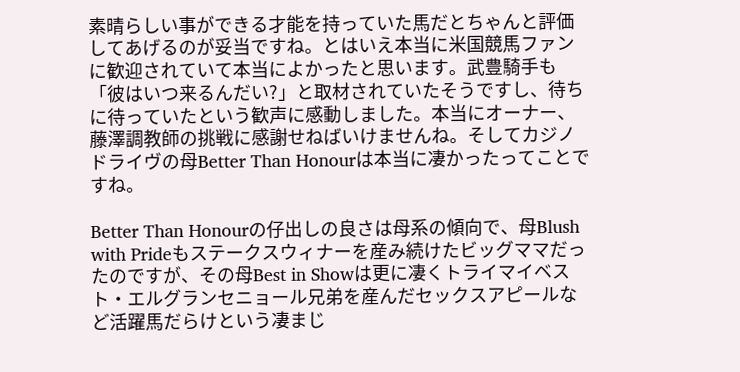素晴らしい事ができる才能を持っていた馬だとちゃんと評価してあげるのが妥当ですね。とはいえ本当に米国競馬ファンに歓迎されていて本当によかったと思います。武豊騎手も「彼はいつ来るんだい?」と取材されていたそうですし、待ちに待っていたという歓声に感動しました。本当にオーナー、藤澤調教師の挑戦に感謝せねばいけませんね。そしてカジノドライヴの母Better Than Honourは本当に凄かったってことですね。

Better Than Honourの仔出しの良さは母系の傾向で、母Blush with Prideもステークスウィナーを産み続けたビッグママだったのですが、その母Best in Showは更に凄くトライマイベスト・エルグランセニョール兄弟を産んだセックスアピールなど活躍馬だらけという凄まじ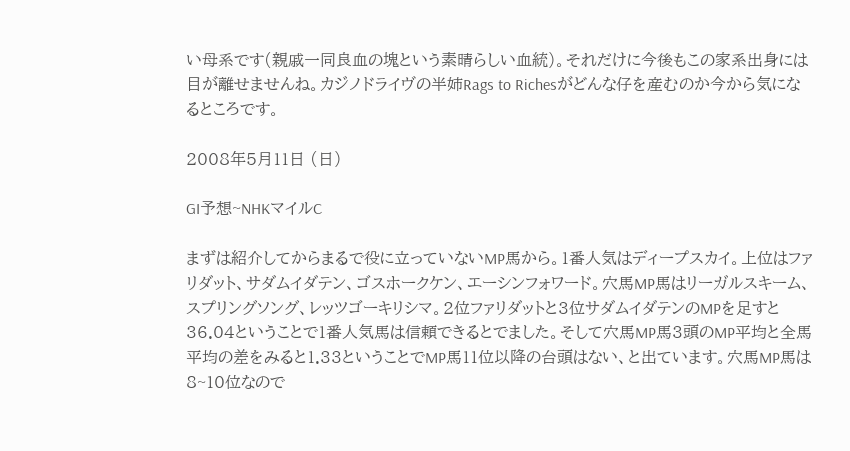い母系です(親戚一同良血の塊という素晴らしい血統)。それだけに今後もこの家系出身には目が離せませんね。カジノドライヴの半姉Rags to Richesがどんな仔を産むのか今から気になるところです。

2008年5月11日 (日)

GI予想~NHKマイルC

まずは紹介してからまるで役に立っていないMP馬から。1番人気はディープスカイ。上位はファリダット、サダムイダテン、ゴスホークケン、エーシンフォワード。穴馬MP馬はリーガルスキーム、スプリングソング、レッツゴーキリシマ。2位ファリダットと3位サダムイダテンのMPを足すと36.04ということで1番人気馬は信頼できるとでました。そして穴馬MP馬3頭のMP平均と全馬平均の差をみると1.33ということでMP馬11位以降の台頭はない、と出ています。穴馬MP馬は8~10位なので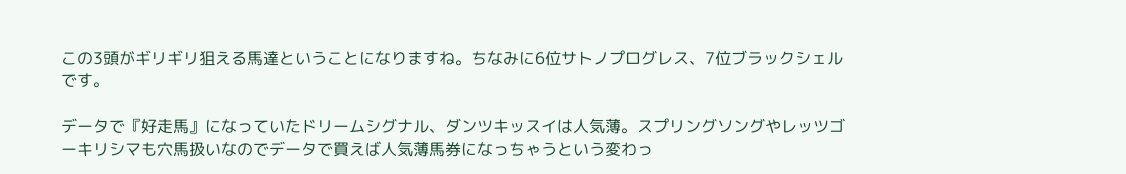この3頭がギリギリ狙える馬達ということになりますね。ちなみに6位サトノプログレス、7位ブラックシェルです。

データで『好走馬』になっていたドリームシグナル、ダンツキッスイは人気薄。スプリングソングやレッツゴーキリシマも穴馬扱いなのでデータで買えば人気薄馬券になっちゃうという変わっ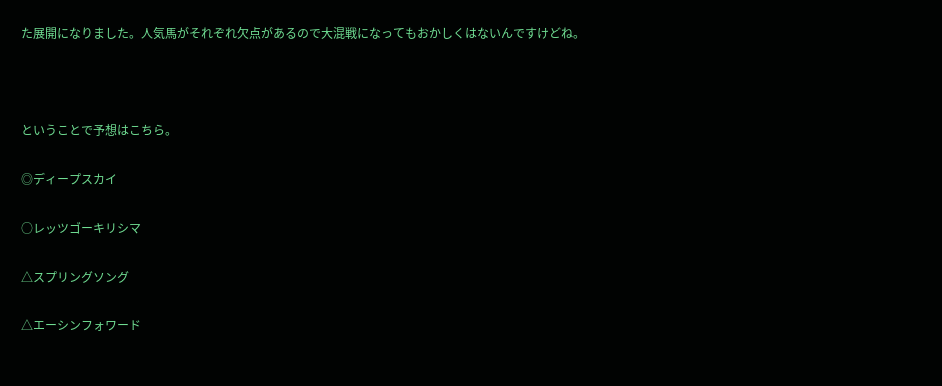た展開になりました。人気馬がそれぞれ欠点があるので大混戦になってもおかしくはないんですけどね。



ということで予想はこちら。

◎ディープスカイ

○レッツゴーキリシマ

△スプリングソング

△エーシンフォワード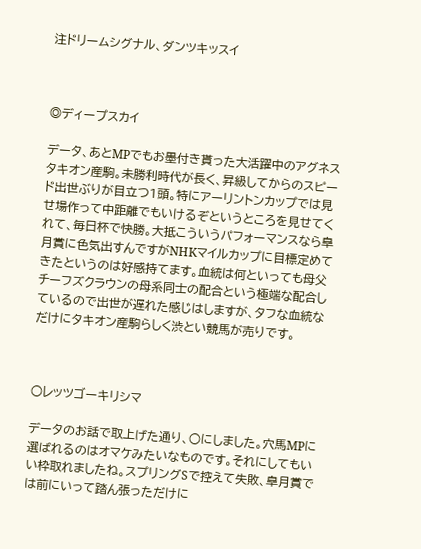注ドリームシグナル、ダンツキッスイ



◎ディープスカイ

データ、あとMPでもお墨付き貰った大活躍中のアグネスタキオン産駒。未勝利時代が長く、昇級してからのスピード出世ぶりが目立つ1頭。特にアーリントンカップでは見せ場作って中距離でもいけるぞというところを見せてくれて、毎日杯で快勝。大抵こういうパフォーマンスなら皐月賞に色気出すんですがNHKマイルカップに目標定めてきたというのは好感持てます。血統は何といっても母父チーフズクラウンの母系同士の配合という極端な配合しているので出世が遅れた感じはしますが、タフな血統なだけにタキオン産駒らしく渋とい競馬が売りです。



○レッツゴーキリシマ

データのお話で取上げた通り、○にしました。穴馬MPに選ばれるのはオマケみたいなものです。それにしてもいい枠取れましたね。スプリングSで控えて失敗、皐月賞では前にいって踏ん張っただけに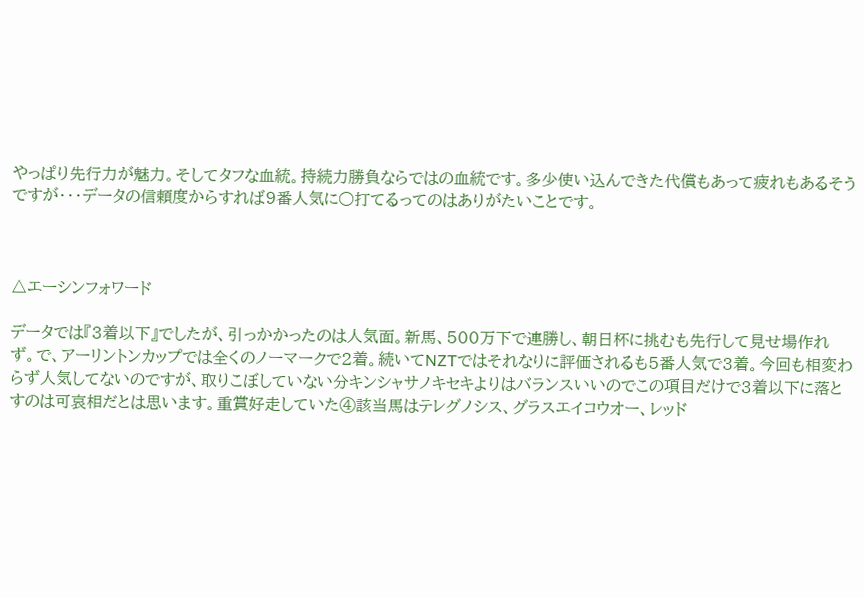やっぱり先行力が魅力。そしてタフな血統。持続力勝負ならではの血統です。多少使い込んできた代償もあって疲れもあるそうですが・・・データの信頼度からすれば9番人気に○打てるってのはありがたいことです。



△エーシンフォワード

データでは『3着以下』でしたが、引っかかったのは人気面。新馬、500万下で連勝し、朝日杯に挑むも先行して見せ場作れず。で、アーリントンカップでは全くのノーマークで2着。続いてNZTではそれなりに評価されるも5番人気で3着。今回も相変わらず人気してないのですが、取りこぼしていない分キンシャサノキセキよりはバランスいいのでこの項目だけで3着以下に落とすのは可哀相だとは思います。重賞好走していた④該当馬はテレグノシス、グラスエイコウオー、レッド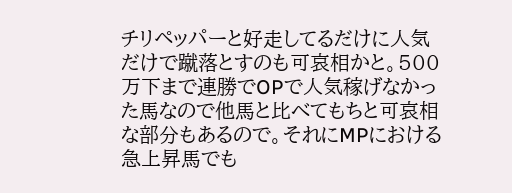チリペッパーと好走してるだけに人気だけで蹴落とすのも可哀相かと。500万下まで連勝でOPで人気稼げなかった馬なので他馬と比べてもちと可哀相な部分もあるので。それにMPにおける急上昇馬でも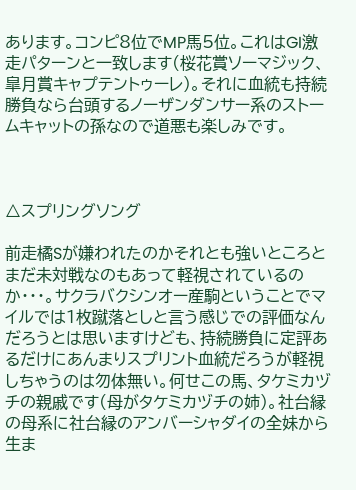あります。コンピ8位でMP馬5位。これはGI激走パターンと一致します(桜花賞ソーマジック、皐月賞キャプテントゥーレ)。それに血統も持続勝負なら台頭するノーザンダンサー系のストームキャットの孫なので道悪も楽しみです。



△スプリングソング

前走橘Sが嫌われたのかそれとも強いところとまだ未対戦なのもあって軽視されているのか・・・。サクラバクシンオー産駒ということでマイルでは1枚蹴落としと言う感じでの評価なんだろうとは思いますけども、持続勝負に定評あるだけにあんまりスプリント血統だろうが軽視しちゃうのは勿体無い。何せこの馬、タケミカヅチの親戚です(母がタケミカヅチの姉)。社台縁の母系に社台縁のアンバーシャダイの全妹から生ま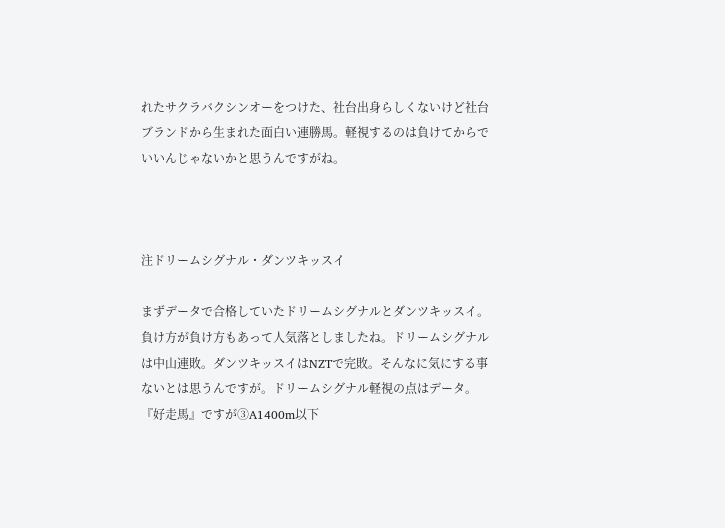れたサクラバクシンオーをつけた、社台出身らしくないけど社台ブランドから生まれた面白い連勝馬。軽視するのは負けてからでいいんじゃないかと思うんですがね。



注ドリームシグナル・ダンツキッスイ

まずデータで合格していたドリームシグナルとダンツキッスイ。負け方が負け方もあって人気落としましたね。ドリームシグナルは中山連敗。ダンツキッスイはNZTで完敗。そんなに気にする事ないとは思うんですが。ドリームシグナル軽視の点はデータ。『好走馬』ですが③A1400m以下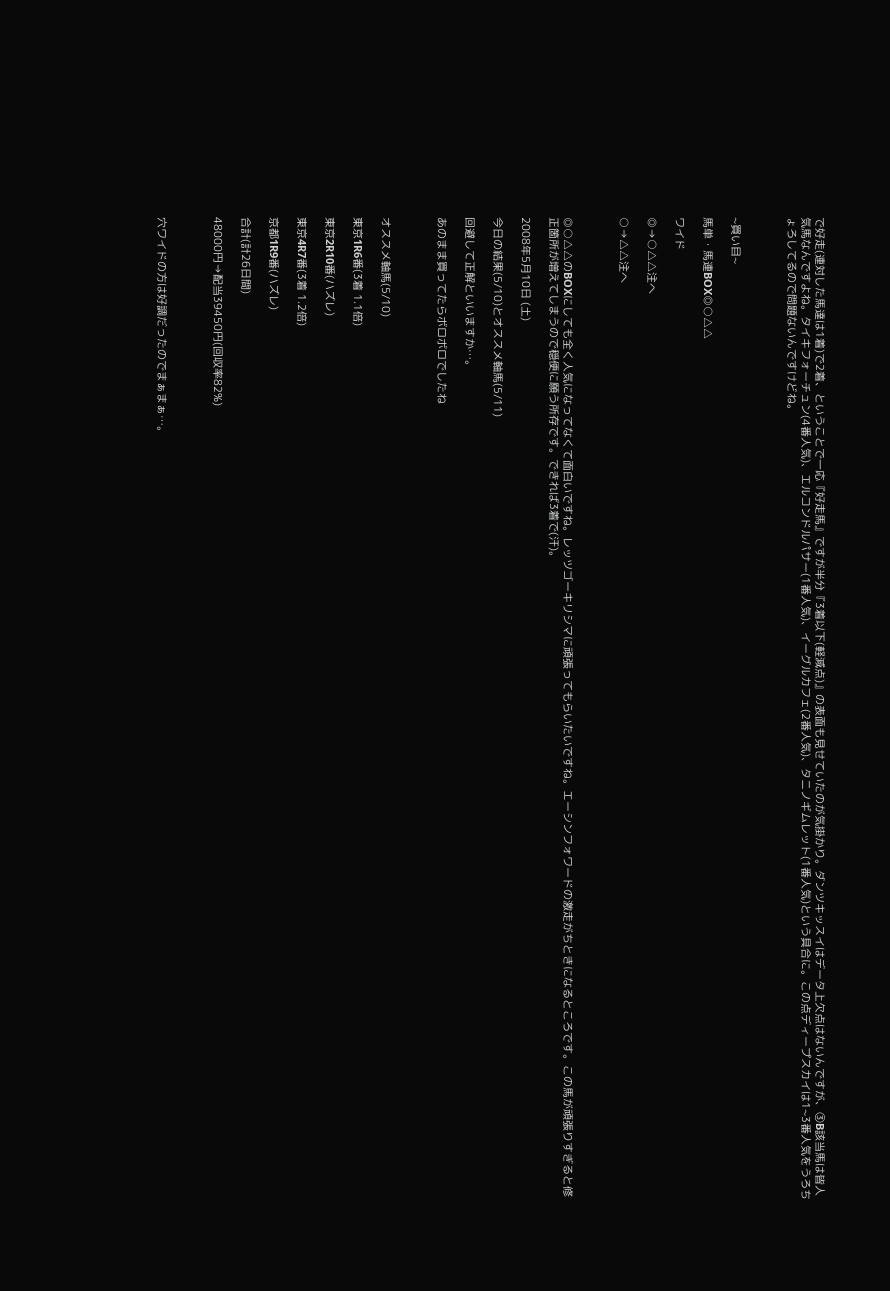で好走(連対した馬達は1着)で2着、ということで一応『好走馬』ですが半分『3着以下(軽減点)』の表面も見せていたのが気掛かり。ダンツキッスイはデータ上欠点はないんですが、③B該当馬は皆人気馬なんですよね。タイキフォーチュン(4番人気)、エルコンドルパサー(1番人気)、イーグルカフェ(2番人気)、タニノギムレット(1番人気)という具合に。この点ディープスカイは1~3番人気をうろちょろしてるので問題ないんですけどね。



~買い目~

馬単・馬連BOX◎○△△

ワイド

◎→○△△注へ

○→△△注へ



◎○△△のBOXにしても全く人気になってなくて面白いですね。レッツゴーキリシマに頑張ってもらいたいですね。エーシンフォワードの激走がちときになるところです。この馬が頑張りすぎると修正箇所が増えてしまうので穏便に願う所存です。できれば3着で(汗)。

2008年5月10日 (土)

今日の結果(5/10)とオススメ軸馬(5/11)

回避して正解といいますか…。

あのまま買ってたらボロボロでしたね



オススメ軸馬(5/10)

東京1R6番(3着 1.1倍)

東京2R10番(ハズレ)

東京4R7番(3着 1.2倍)

京都1R9番(ハズレ)

合計(計26日間)

48000円→配当39450円(回収率82%)



穴ワイドの方は好調だったのでまぁまぁ…。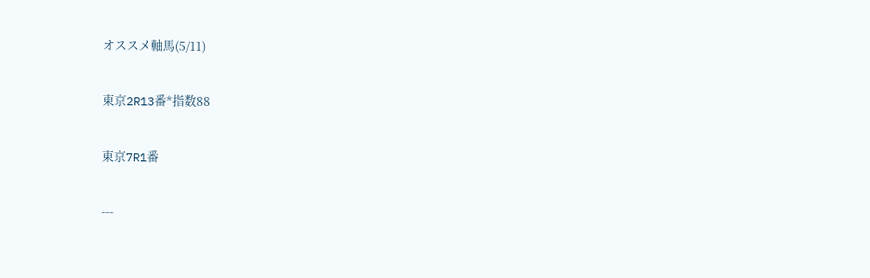オススメ軸馬(5/11)

東京2R13番*指数88

東京7R1番

---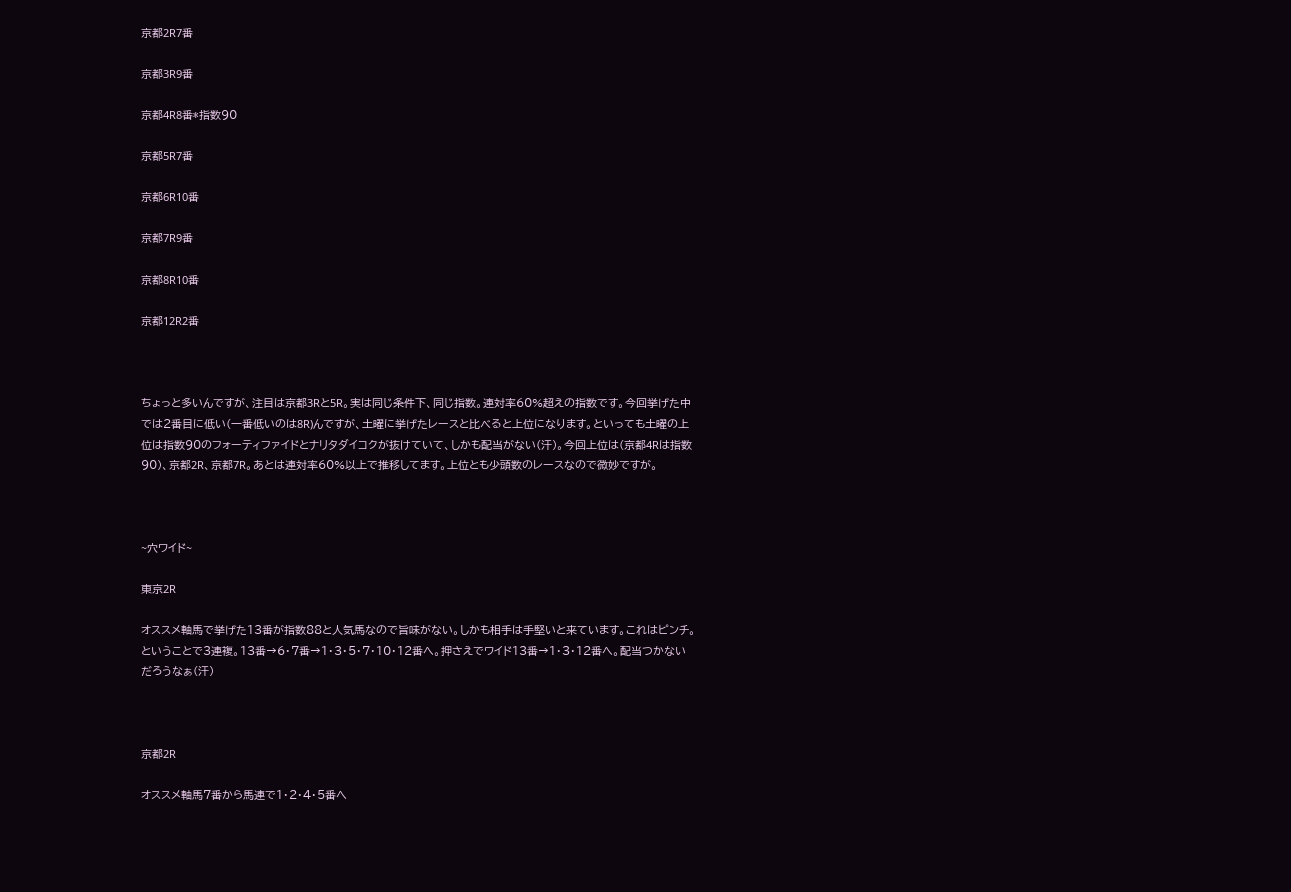京都2R7番

京都3R9番

京都4R8番*指数90

京都5R7番

京都6R10番

京都7R9番

京都8R10番

京都12R2番



ちょっと多いんですが、注目は京都3Rと5R。実は同じ条件下、同じ指数。連対率60%超えの指数です。今回挙げた中では2番目に低い(一番低いのは8R)んですが、土曜に挙げたレースと比べると上位になります。といっても土曜の上位は指数90のフォーティファイドとナリタダイコクが抜けていて、しかも配当がない(汗)。今回上位は(京都4Rは指数90)、京都2R、京都7R。あとは連対率60%以上で推移してます。上位とも少頭数のレースなので微妙ですが。



~穴ワイド~

東京2R

オススメ軸馬で挙げた13番が指数88と人気馬なので旨味がない。しかも相手は手堅いと来ています。これはピンチ。ということで3連複。13番→6・7番→1・3・5・7・10・12番へ。押さえでワイド13番→1・3・12番へ。配当つかないだろうなぁ(汗)



京都2R

オススメ軸馬7番から馬連で1・2・4・5番へ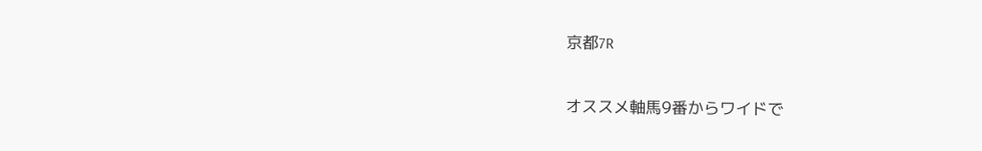京都7R

オススメ軸馬9番からワイドで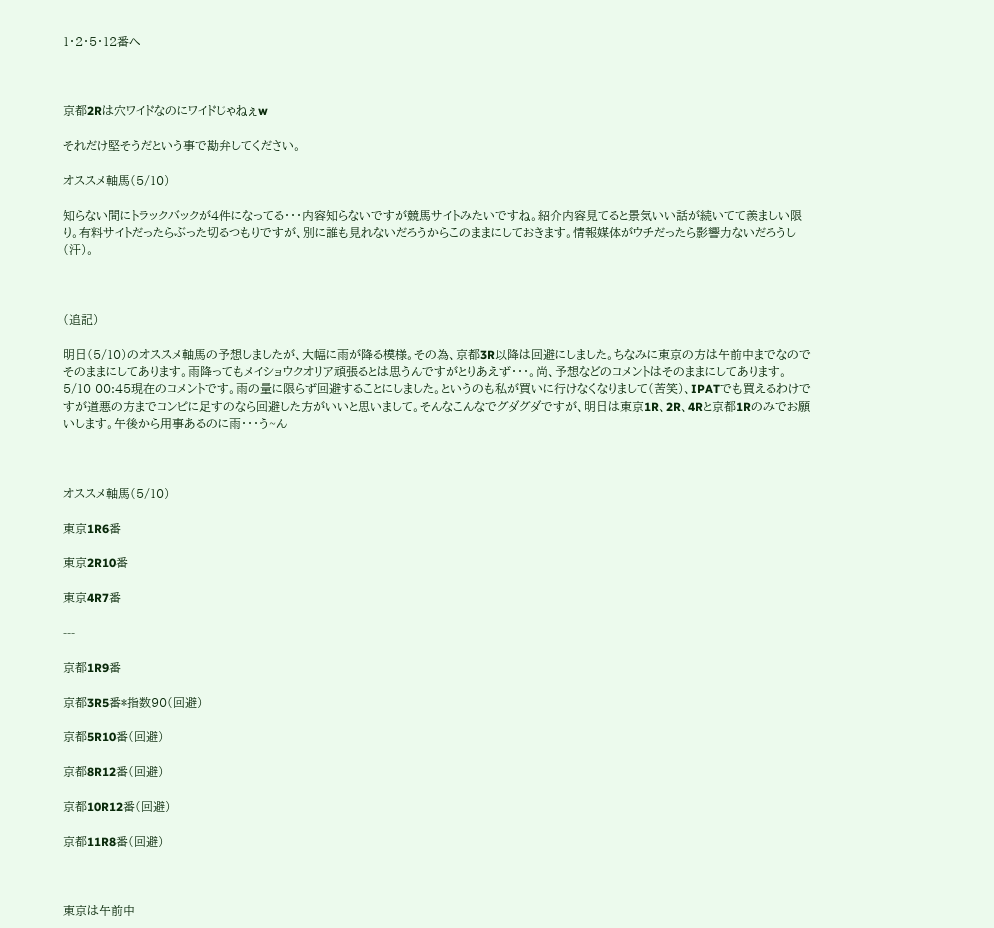1・2・5・12番へ



京都2Rは穴ワイドなのにワイドじゃねぇw

それだけ堅そうだという事で勘弁してください。

オススメ軸馬(5/10)

知らない間にトラックバックが4件になってる・・・内容知らないですが競馬サイトみたいですね。紹介内容見てると景気いい話が続いてて羨ましい限り。有料サイトだったらぶった切るつもりですが、別に誰も見れないだろうからこのままにしておきます。情報媒体がウチだったら影響力ないだろうし(汗)。



(追記)

明日(5/10)のオススメ軸馬の予想しましたが、大幅に雨が降る模様。その為、京都3R以降は回避にしました。ちなみに東京の方は午前中までなのでそのままにしてあります。雨降ってもメイショウクオリア頑張るとは思うんですがとりあえず・・・。尚、予想などのコメントはそのままにしてあります。5/10 00:45現在のコメントです。雨の量に限らず回避することにしました。というのも私が買いに行けなくなりまして(苦笑)、IPATでも買えるわけですが道悪の方までコンピに足すのなら回避した方がいいと思いまして。そんなこんなでグダグダですが、明日は東京1R、2R、4Rと京都1Rのみでお願いします。午後から用事あるのに雨・・・う~ん



オススメ軸馬(5/10)

東京1R6番

東京2R10番

東京4R7番

---

京都1R9番

京都3R5番*指数90(回避)

京都5R10番(回避)

京都8R12番(回避)

京都10R12番(回避)

京都11R8番(回避)



東京は午前中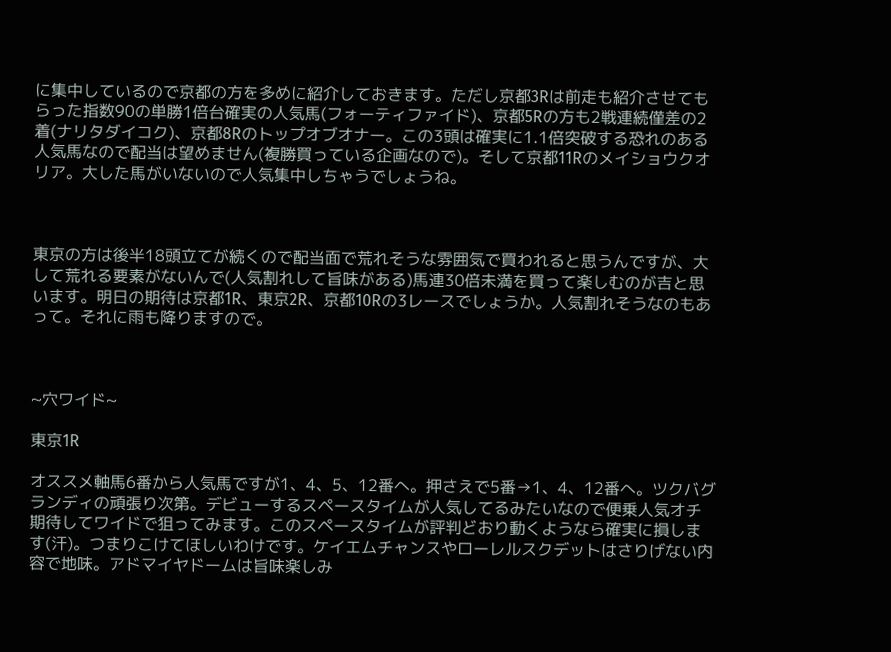に集中しているので京都の方を多めに紹介しておきます。ただし京都3Rは前走も紹介させてもらった指数90の単勝1倍台確実の人気馬(フォーティファイド)、京都5Rの方も2戦連続僅差の2着(ナリタダイコク)、京都8Rのトップオブオナー。この3頭は確実に1.1倍突破する恐れのある人気馬なので配当は望めません(複勝買っている企画なので)。そして京都11Rのメイショウクオリア。大した馬がいないので人気集中しちゃうでしょうね。



東京の方は後半18頭立てが続くので配当面で荒れそうな雰囲気で買われると思うんですが、大して荒れる要素がないんで(人気割れして旨味がある)馬連30倍未満を買って楽しむのが吉と思います。明日の期待は京都1R、東京2R、京都10Rの3レースでしょうか。人気割れそうなのもあって。それに雨も降りますので。



~穴ワイド~

東京1R

オススメ軸馬6番から人気馬ですが1、4、5、12番へ。押さえで5番→1、4、12番へ。ツクバグランディの頑張り次第。デビューするスペースタイムが人気してるみたいなので便乗人気オチ期待してワイドで狙ってみます。このスペースタイムが評判どおり動くようなら確実に損します(汗)。つまりこけてほしいわけです。ケイエムチャンスやローレルスクデットはさりげない内容で地味。アドマイヤドームは旨味楽しみ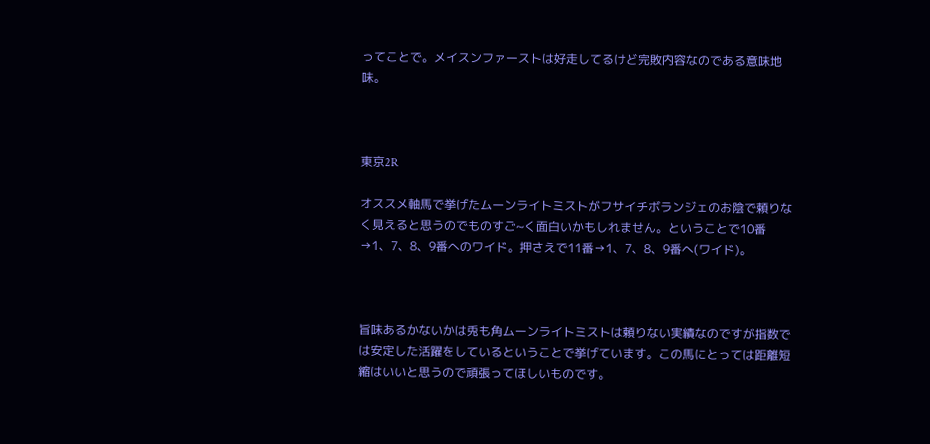ってことで。メイスンファーストは好走してるけど完敗内容なのである意味地味。



東京2R

オススメ軸馬で挙げたムーンライトミストがフサイチボランジェのお陰で頼りなく見えると思うのでものすご~く面白いかもしれません。ということで10番→1、7、8、9番へのワイド。押さえで11番→1、7、8、9番へ(ワイド)。



旨味あるかないかは兎も角ムーンライトミストは頼りない実績なのですが指数では安定した活躍をしているということで挙げています。この馬にとっては距離短縮はいいと思うので頑張ってほしいものです。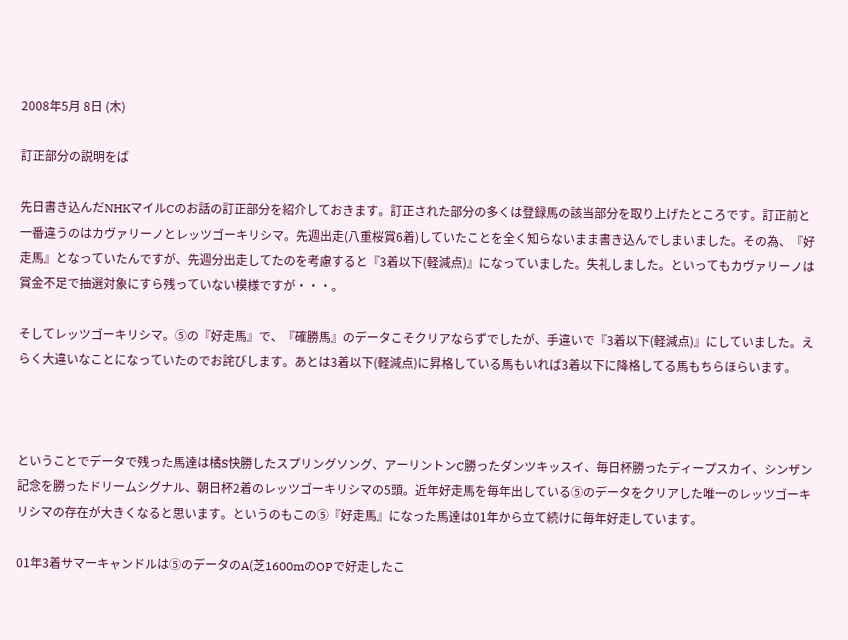2008年5月 8日 (木)

訂正部分の説明をば

先日書き込んだNHKマイルCのお話の訂正部分を紹介しておきます。訂正された部分の多くは登録馬の該当部分を取り上げたところです。訂正前と一番違うのはカヴァリーノとレッツゴーキリシマ。先週出走(八重桜賞6着)していたことを全く知らないまま書き込んでしまいました。その為、『好走馬』となっていたんですが、先週分出走してたのを考慮すると『3着以下(軽減点)』になっていました。失礼しました。といってもカヴァリーノは賞金不足で抽選対象にすら残っていない模様ですが・・・。

そしてレッツゴーキリシマ。⑤の『好走馬』で、『確勝馬』のデータこそクリアならずでしたが、手違いで『3着以下(軽減点)』にしていました。えらく大違いなことになっていたのでお詫びします。あとは3着以下(軽減点)に昇格している馬もいれば3着以下に降格してる馬もちらほらいます。



ということでデータで残った馬達は橘S快勝したスプリングソング、アーリントンC勝ったダンツキッスイ、毎日杯勝ったディープスカイ、シンザン記念を勝ったドリームシグナル、朝日杯2着のレッツゴーキリシマの5頭。近年好走馬を毎年出している⑤のデータをクリアした唯一のレッツゴーキリシマの存在が大きくなると思います。というのもこの⑤『好走馬』になった馬達は01年から立て続けに毎年好走しています。

01年3着サマーキャンドルは⑤のデータのA(芝1600mのOPで好走したこ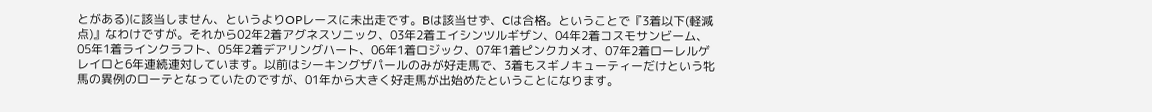とがある)に該当しません、というよりOPレースに未出走です。Bは該当せず、Cは合格。ということで『3着以下(軽減点)』なわけですが。それから02年2着アグネスソニック、03年2着エイシンツルギザン、04年2着コスモサンビーム、05年1着ラインクラフト、05年2着デアリングハート、06年1着ロジック、07年1着ピンクカメオ、07年2着ローレルゲレイロと6年連続連対しています。以前はシーキングザパールのみが好走馬で、3着もスギノキューティーだけという牝馬の異例のローテとなっていたのですが、01年から大きく好走馬が出始めたということになります。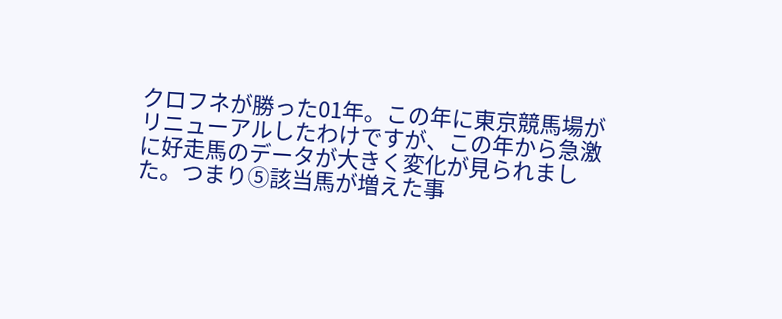クロフネが勝った01年。この年に東京競馬場がリニューアルしたわけですが、この年から急激に好走馬のデータが大きく変化が見られました。つまり⑤該当馬が増えた事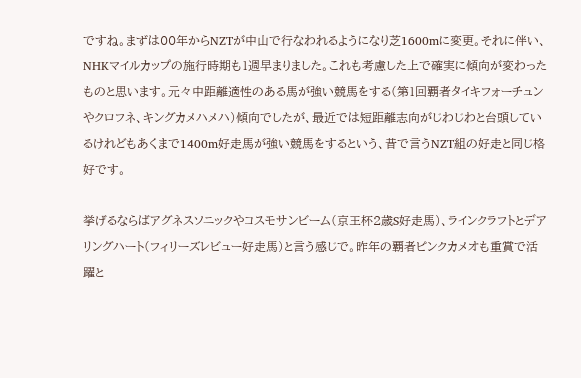ですね。まずは00年からNZTが中山で行なわれるようになり芝1600mに変更。それに伴い、NHKマイルカップの施行時期も1週早まりました。これも考慮した上で確実に傾向が変わったものと思います。元々中距離適性のある馬が強い競馬をする(第1回覇者タイキフォーチュンやクロフネ、キングカメハメハ)傾向でしたが、最近では短距離志向がじわじわと台頭しているけれどもあくまで1400m好走馬が強い競馬をするという、昔で言うNZT組の好走と同じ格好です。

挙げるならばアグネスソニックやコスモサンビーム(京王杯2歳S好走馬)、ラインクラフトとデアリングハート(フィリーズレビュー好走馬)と言う感じで。昨年の覇者ピンクカメオも重賞で活躍と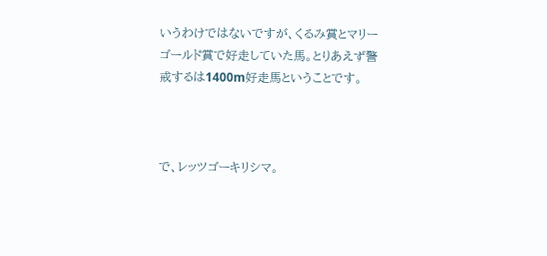いうわけではないですが、くるみ賞とマリーゴールド賞で好走していた馬。とりあえず警戒するは1400m好走馬ということです。



で、レッツゴーキリシマ。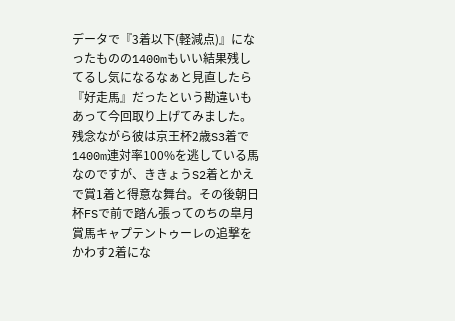データで『3着以下(軽減点)』になったものの1400mもいい結果残してるし気になるなぁと見直したら『好走馬』だったという勘違いもあって今回取り上げてみました。残念ながら彼は京王杯2歳S3着で1400m連対率100%を逃している馬なのですが、ききょうS2着とかえで賞1着と得意な舞台。その後朝日杯FSで前で踏ん張ってのちの皐月賞馬キャプテントゥーレの追撃をかわす2着にな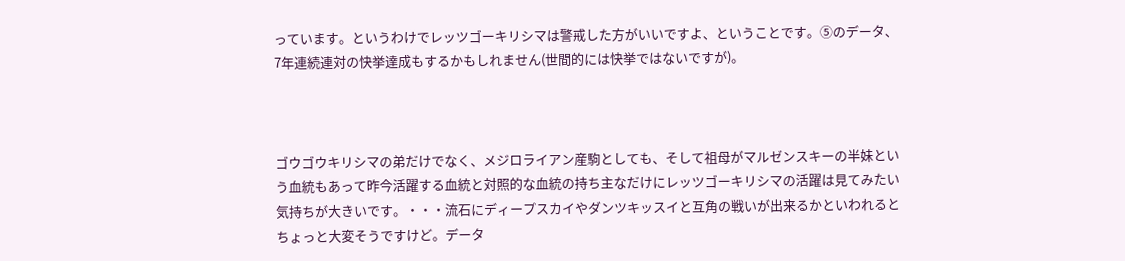っています。というわけでレッツゴーキリシマは警戒した方がいいですよ、ということです。⑤のデータ、7年連続連対の快挙達成もするかもしれません(世間的には快挙ではないですが)。



ゴウゴウキリシマの弟だけでなく、メジロライアン産駒としても、そして祖母がマルゼンスキーの半妹という血統もあって昨今活躍する血統と対照的な血統の持ち主なだけにレッツゴーキリシマの活躍は見てみたい気持ちが大きいです。・・・流石にディープスカイやダンツキッスイと互角の戦いが出来るかといわれるとちょっと大変そうですけど。データ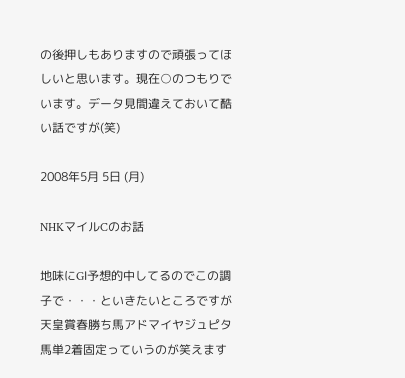の後押しもありますので頑張ってほしいと思います。現在○のつもりでいます。データ見間違えておいて酷い話ですが(笑)

2008年5月 5日 (月)

NHKマイルCのお話

地味にGⅠ予想的中してるのでこの調子で・・・といきたいところですが天皇賞春勝ち馬アドマイヤジュピタ馬単2着固定っていうのが笑えます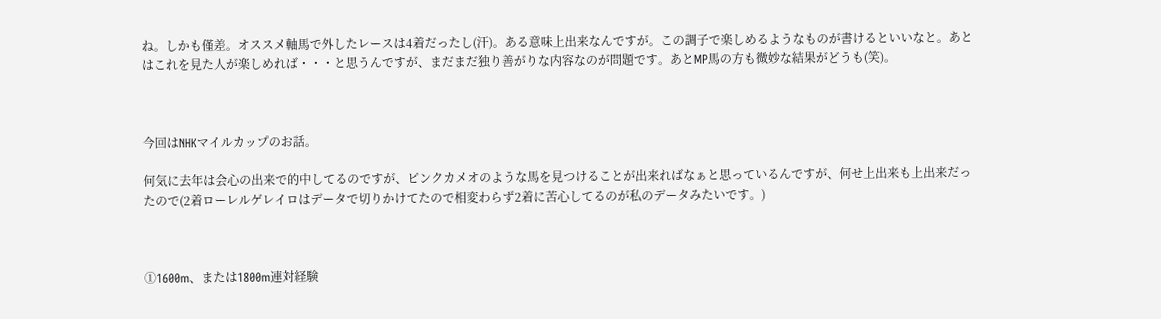ね。しかも僅差。オススメ軸馬で外したレースは4着だったし(汗)。ある意味上出来なんですが。この調子で楽しめるようなものが書けるといいなと。あとはこれを見た人が楽しめれば・・・と思うんですが、まだまだ独り善がりな内容なのが問題です。あとMP馬の方も微妙な結果がどうも(笑)。



今回はNHKマイルカップのお話。

何気に去年は会心の出来で的中してるのですが、ピンクカメオのような馬を見つけることが出来ればなぁと思っているんですが、何せ上出来も上出来だったので(2着ローレルゲレイロはデータで切りかけてたので相変わらず2着に苦心してるのが私のデータみたいです。)



①1600m、または1800m連対経験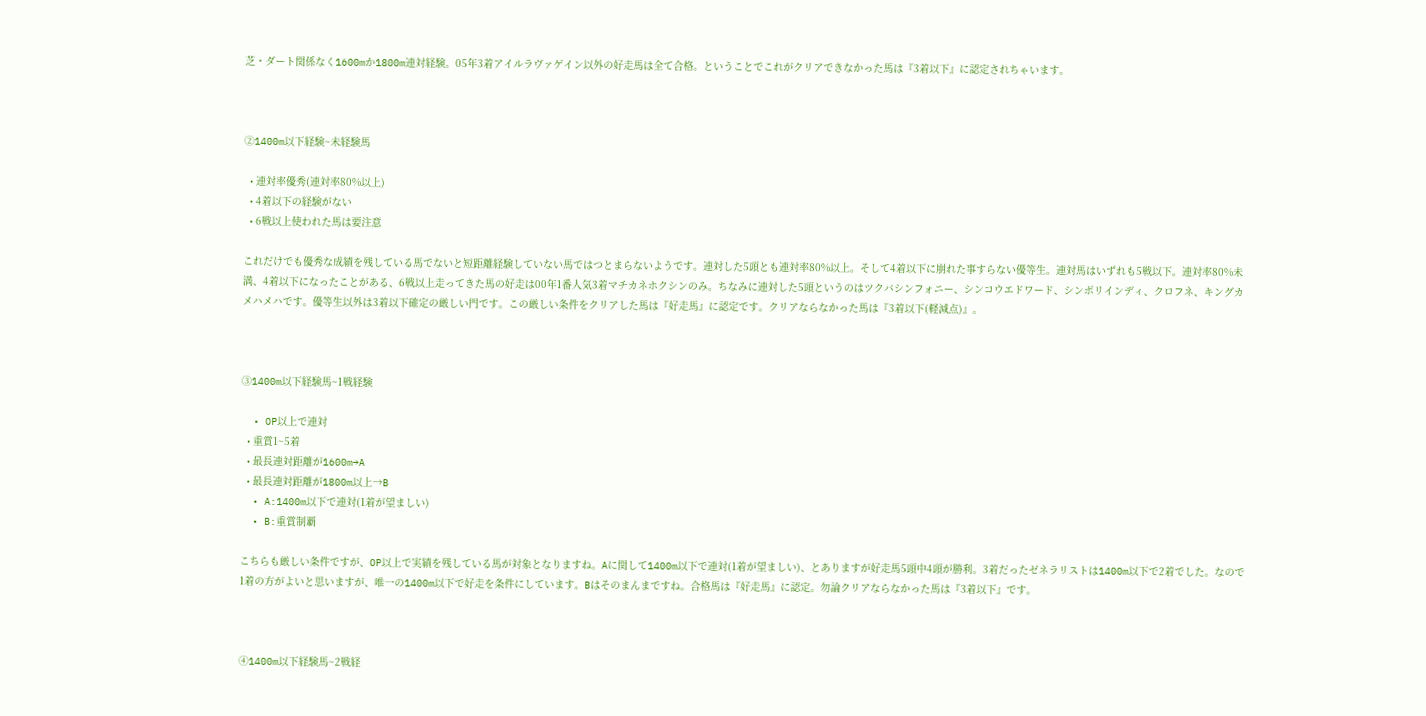芝・ダート関係なく1600mか1800m連対経験。05年3着アイルラヴァゲイン以外の好走馬は全て合格。ということでこれがクリアできなかった馬は『3着以下』に認定されちゃいます。



②1400m以下経験~未経験馬

  • 連対率優秀(連対率80%以上)
  • 4着以下の経験がない
  • 6戦以上使われた馬は要注意

これだけでも優秀な成績を残している馬でないと短距離経験していない馬ではつとまらないようです。連対した5頭とも連対率80%以上。そして4着以下に崩れた事すらない優等生。連対馬はいずれも5戦以下。連対率80%未満、4着以下になったことがある、6戦以上走ってきた馬の好走は00年1番人気3着マチカネホクシンのみ。ちなみに連対した5頭というのはツクバシンフォニー、シンコウエドワード、シンボリインディ、クロフネ、キングカメハメハです。優等生以外は3着以下確定の厳しい門です。この厳しい条件をクリアした馬は『好走馬』に認定です。クリアならなかった馬は『3着以下(軽減点)』。



③1400m以下経験馬~1戦経験

  • OP以上で連対
  • 重賞1~5着
  • 最長連対距離が1600m→A
  • 最長連対距離が1800m以上→B
  • A:1400m以下で連対(1着が望ましい)
  • B:重賞制覇

こちらも厳しい条件ですが、OP以上で実績を残している馬が対象となりますね。Aに関して1400m以下で連対(1着が望ましい)、とありますが好走馬5頭中4頭が勝利。3着だったゼネラリストは1400m以下で2着でした。なので1着の方がよいと思いますが、唯一の1400m以下で好走を条件にしています。Bはそのまんまですね。合格馬は『好走馬』に認定。勿論クリアならなかった馬は『3着以下』です。



④1400m以下経験馬~2戦経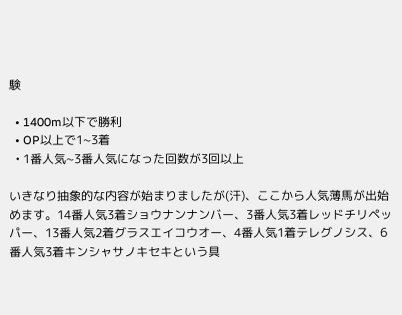験

  • 1400m以下で勝利
  • OP以上で1~3着
  • 1番人気~3番人気になった回数が3回以上

いきなり抽象的な内容が始まりましたが(汗)、ここから人気薄馬が出始めます。14番人気3着ショウナンナンバー、3番人気3着レッドチリペッパー、13番人気2着グラスエイコウオー、4番人気1着テレグノシス、6番人気3着キンシャサノキセキという具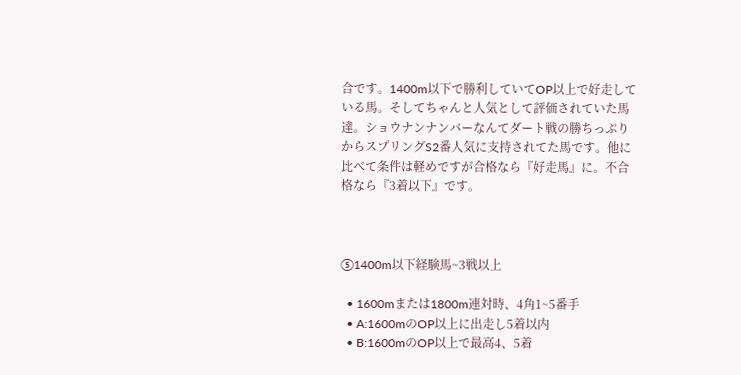合です。1400m以下で勝利していてOP以上で好走している馬。そしてちゃんと人気として評価されていた馬達。ショウナンナンバーなんてダート戦の勝ちっぷりからスプリングS2番人気に支持されてた馬です。他に比べて条件は軽めですが合格なら『好走馬』に。不合格なら『3着以下』です。



⑤1400m以下経験馬~3戦以上

  • 1600mまたは1800m連対時、4角1~5番手
  • A:1600mのOP以上に出走し5着以内
  • B:1600mのOP以上で最高4、5着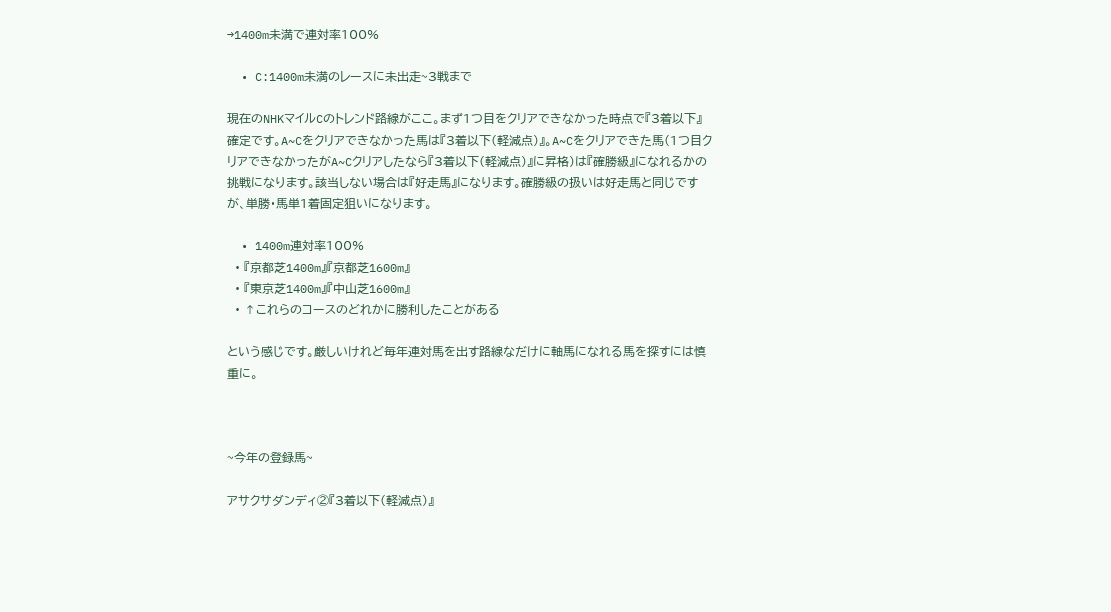→1400m未満で連対率100%

  • C:1400m未満のレースに未出走~3戦まで

現在のNHKマイルCのトレンド路線がここ。まず1つ目をクリアできなかった時点で『3着以下』確定です。A~Cをクリアできなかった馬は『3着以下(軽減点)』。A~Cをクリアできた馬(1つ目クリアできなかったがA~Cクリアしたなら『3着以下(軽減点)』に昇格)は『確勝級』になれるかの挑戦になります。該当しない場合は『好走馬』になります。確勝級の扱いは好走馬と同じですが、単勝・馬単1着固定狙いになります。

  • 1400m連対率100%
  • 『京都芝1400m』『京都芝1600m』
  • 『東京芝1400m』『中山芝1600m』
  • ↑これらのコースのどれかに勝利したことがある

という感じです。厳しいけれど毎年連対馬を出す路線なだけに軸馬になれる馬を探すには慎重に。



~今年の登録馬~

アサクサダンディ②『3着以下(軽減点)』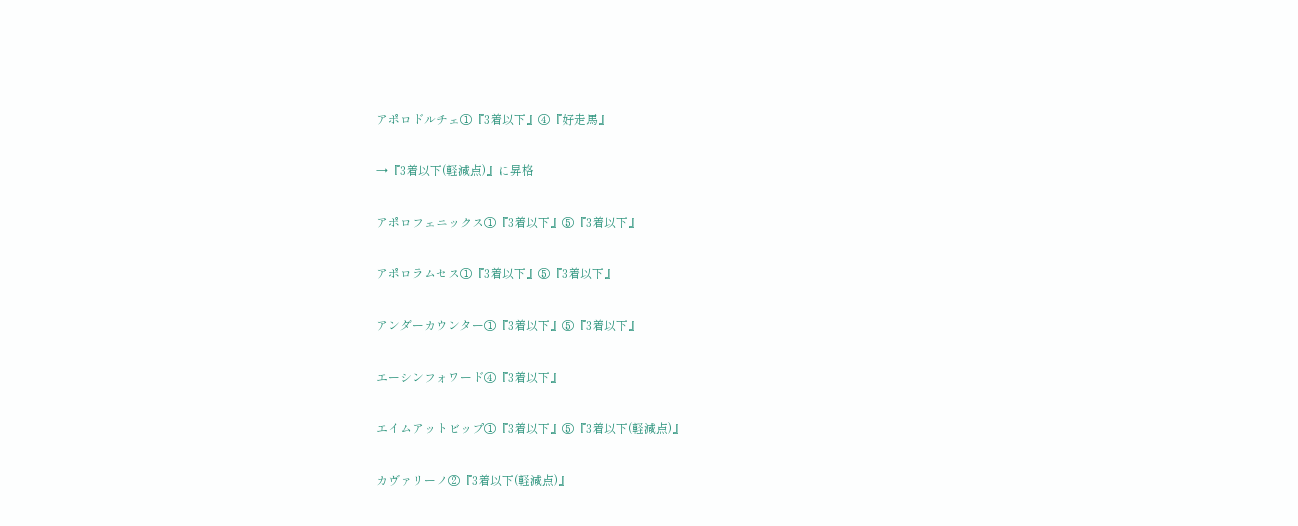アポロドルチェ①『3着以下』④『好走馬』

→『3着以下(軽減点)』に昇格

アポロフェニックス①『3着以下』⑤『3着以下』

アポロラムセス①『3着以下』⑤『3着以下』

アンダーカウンター①『3着以下』⑤『3着以下』

エーシンフォワード④『3着以下』

エイムアットビップ①『3着以下』⑤『3着以下(軽減点)』

カヴァリーノ②『3着以下(軽減点)』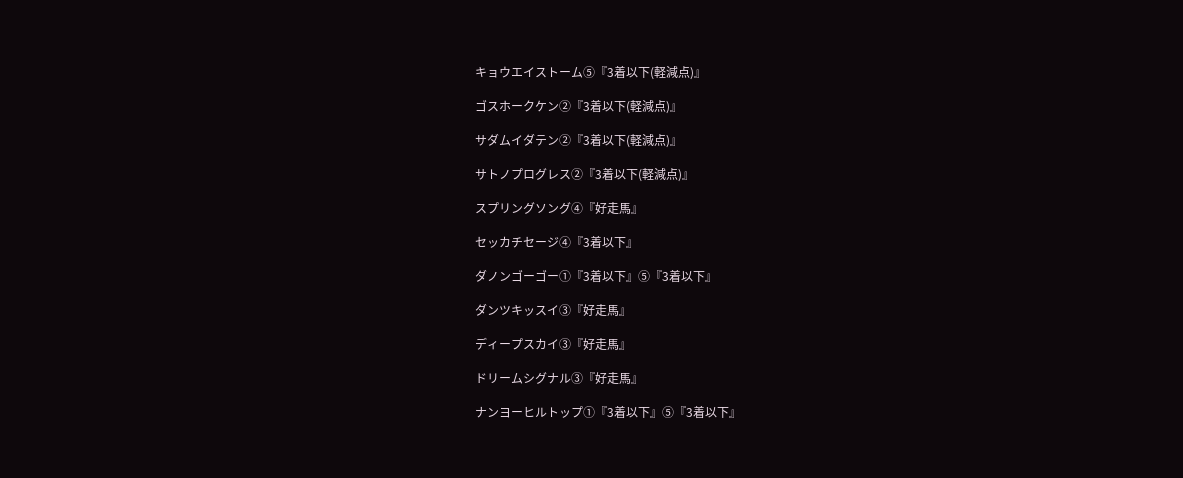キョウエイストーム⑤『3着以下(軽減点)』

ゴスホークケン②『3着以下(軽減点)』

サダムイダテン②『3着以下(軽減点)』

サトノプログレス②『3着以下(軽減点)』

スプリングソング④『好走馬』

セッカチセージ④『3着以下』

ダノンゴーゴー①『3着以下』⑤『3着以下』

ダンツキッスイ③『好走馬』

ディープスカイ③『好走馬』

ドリームシグナル③『好走馬』

ナンヨーヒルトップ①『3着以下』⑤『3着以下』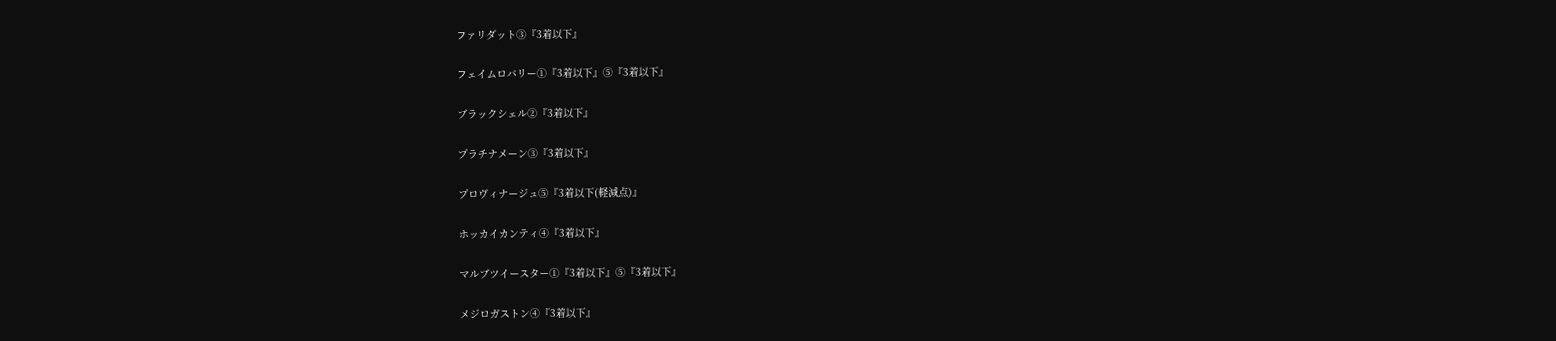ファリダット③『3着以下』

フェイムロバリー①『3着以下』⑤『3着以下』

ブラックシェル②『3着以下』

プラチナメーン③『3着以下』

プロヴィナージュ⑤『3着以下(軽減点)』

ホッカイカンティ④『3着以下』

マルブツイースター①『3着以下』⑤『3着以下』

メジロガストン④『3着以下』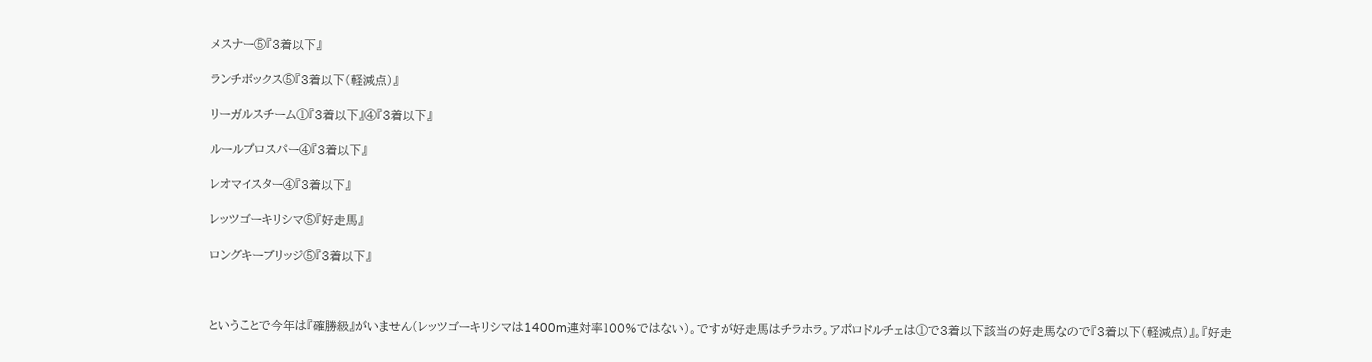メスナー⑤『3着以下』

ランチボックス⑤『3着以下(軽減点)』

リーガルスチーム①『3着以下』④『3着以下』

ルールプロスパー④『3着以下』

レオマイスター④『3着以下』

レッツゴーキリシマ⑤『好走馬』

ロングキーブリッジ⑤『3着以下』



ということで今年は『確勝級』がいません(レッツゴーキリシマは1400m連対率100%ではない)。ですが好走馬はチラホラ。アポロドルチェは①で3着以下該当の好走馬なので『3着以下(軽減点)』。『好走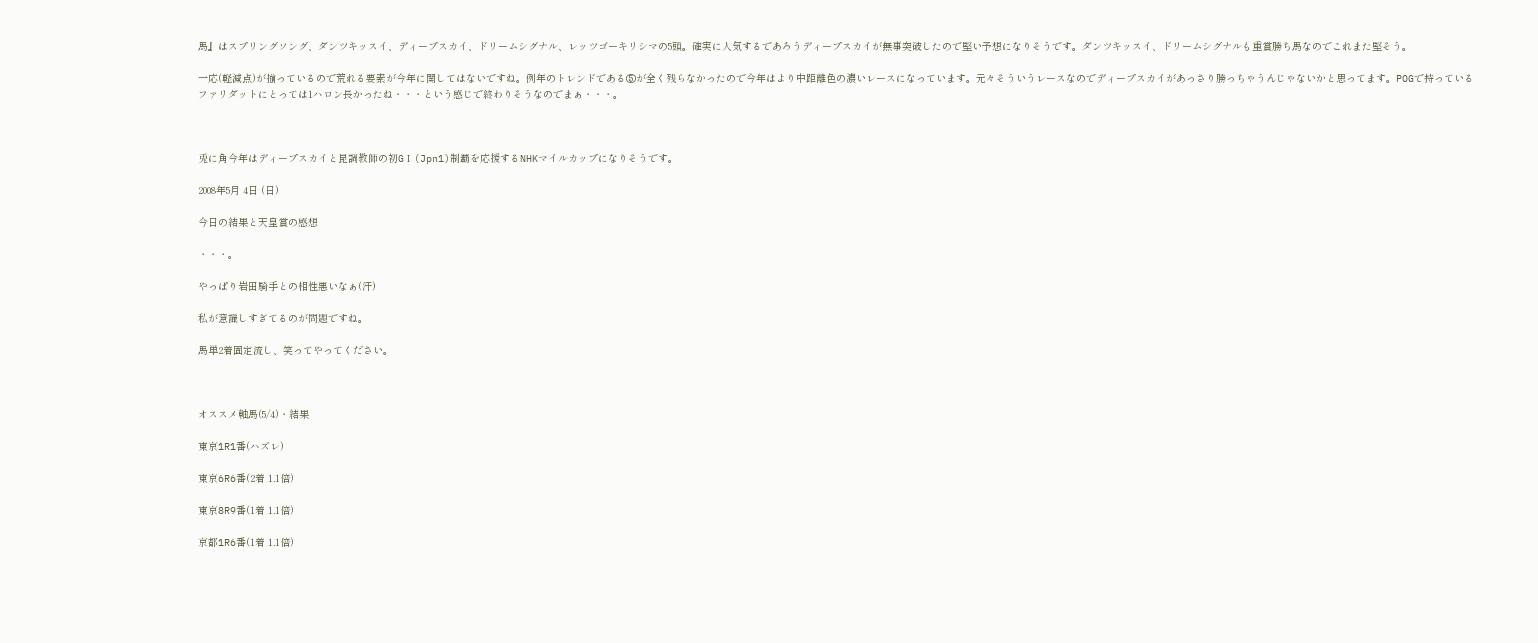馬』はスプリングソング、ダンツキッスイ、ディープスカイ、ドリームシグナル、レッツゴーキリシマの5頭。確実に人気するであろうディープスカイが無事突破したので堅い予想になりそうです。ダンツキッスイ、ドリームシグナルも重賞勝ち馬なのでこれまた堅そう。

一応(軽減点)が揃っているので荒れる要素が今年に関してはないですね。例年のトレンドである⑤が全く残らなかったので今年はより中距離色の濃いレースになっています。元々そういうレースなのでディープスカイがあっさり勝っちゃうんじゃないかと思ってます。POGで持っているファリダットにとっては1ハロン長かったね・・・という感じで終わりそうなのでまぁ・・・。



兎に角今年はディープスカイと昆調教師の初GⅠ(Jpn1)制覇を応援するNHKマイルカップになりそうです。

2008年5月 4日 (日)

今日の結果と天皇賞の感想

・・・。

やっぱり岩田騎手との相性悪いなぁ(汗)

私が意識しすぎてるのが問題ですね。

馬単2着固定流し、笑ってやってください。



オススメ軸馬(5/4)・結果

東京1R1番(ハズレ)

東京6R6番(2着 1.1倍)

東京8R9番(1着 1.1倍)

京都1R6番(1着 1.1倍)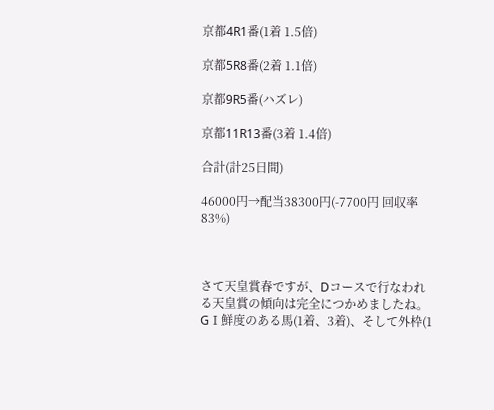京都4R1番(1着 1.5倍)

京都5R8番(2着 1.1倍)

京都9R5番(ハズレ)

京都11R13番(3着 1.4倍)

合計(計25日間)

46000円→配当38300円(-7700円 回収率83%)



さて天皇賞春ですが、Dコースで行なわれる天皇賞の傾向は完全につかめましたね。GⅠ鮮度のある馬(1着、3着)、そして外枠(1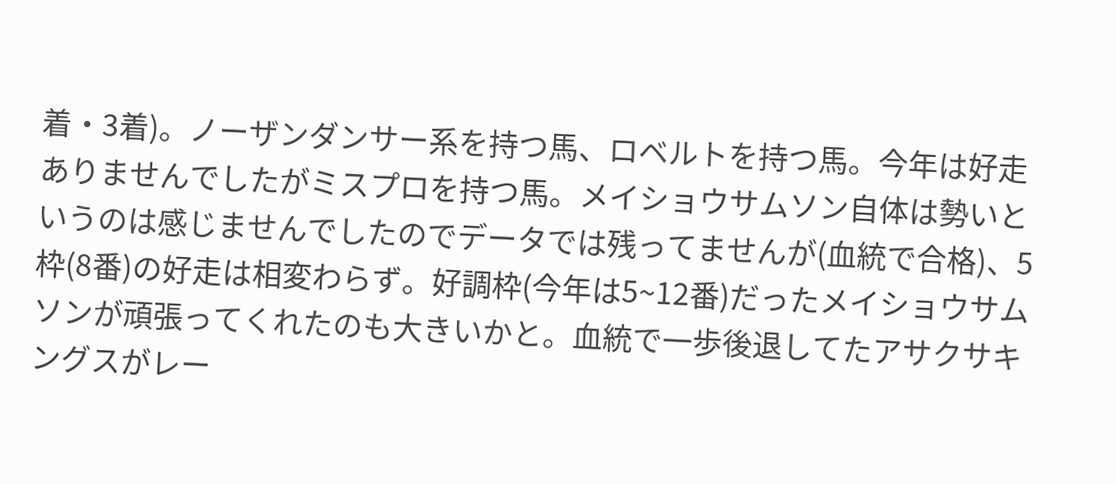着・3着)。ノーザンダンサー系を持つ馬、ロベルトを持つ馬。今年は好走ありませんでしたがミスプロを持つ馬。メイショウサムソン自体は勢いというのは感じませんでしたのでデータでは残ってませんが(血統で合格)、5枠(8番)の好走は相変わらず。好調枠(今年は5~12番)だったメイショウサムソンが頑張ってくれたのも大きいかと。血統で一歩後退してたアサクサキングスがレー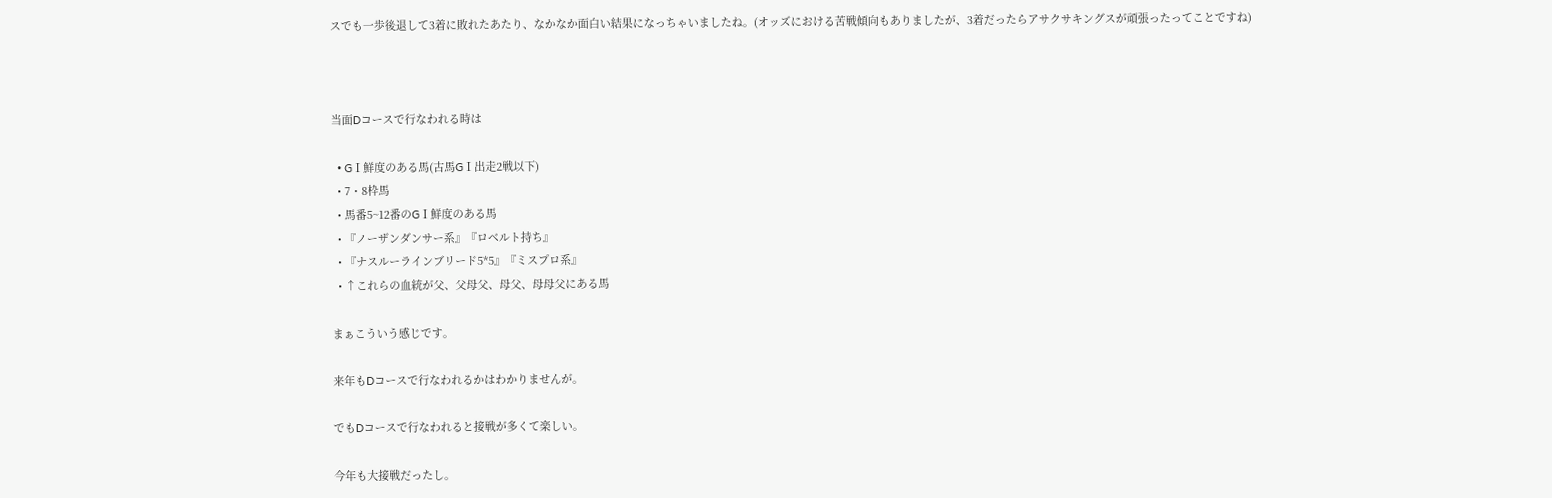スでも一歩後退して3着に敗れたあたり、なかなか面白い結果になっちゃいましたね。(オッズにおける苦戦傾向もありましたが、3着だったらアサクサキングスが頑張ったってことですね)



当面Dコースで行なわれる時は

  • GⅠ鮮度のある馬(古馬GⅠ出走2戦以下)
  • 7・8枠馬
  • 馬番5~12番のGⅠ鮮度のある馬
  • 『ノーザンダンサー系』『ロベルト持ち』
  • 『ナスルーラインブリード5*5』『ミスプロ系』
  • ↑これらの血統が父、父母父、母父、母母父にある馬

まぁこういう感じです。

来年もDコースで行なわれるかはわかりませんが。

でもDコースで行なわれると接戦が多くて楽しい。

今年も大接戦だったし。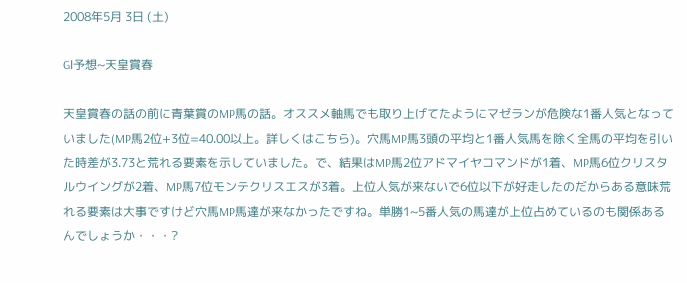2008年5月 3日 (土)

GⅠ予想~天皇賞春

天皇賞春の話の前に青葉賞のMP馬の話。オススメ軸馬でも取り上げてたようにマゼランが危険な1番人気となっていました(MP馬2位+3位=40.00以上。詳しくはこちら)。穴馬MP馬3頭の平均と1番人気馬を除く全馬の平均を引いた時差が3.73と荒れる要素を示していました。で、結果はMP馬2位アドマイヤコマンドが1着、MP馬6位クリスタルウイングが2着、MP馬7位モンテクリスエスが3着。上位人気が来ないで6位以下が好走したのだからある意味荒れる要素は大事ですけど穴馬MP馬達が来なかったですね。単勝1~5番人気の馬達が上位占めているのも関係あるんでしょうか・・・?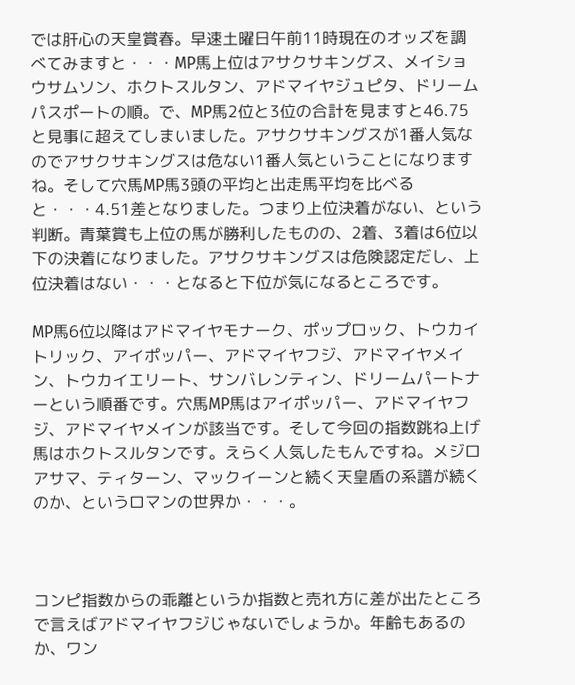では肝心の天皇賞春。早速土曜日午前11時現在のオッズを調べてみますと・・・MP馬上位はアサクサキングス、メイショウサムソン、ホクトスルタン、アドマイヤジュピタ、ドリームパスポートの順。で、MP馬2位と3位の合計を見ますと46.75と見事に超えてしまいました。アサクサキングスが1番人気なのでアサクサキングスは危ない1番人気ということになりますね。そして穴馬MP馬3頭の平均と出走馬平均を比べると・・・4.51差となりました。つまり上位決着がない、という判断。青葉賞も上位の馬が勝利したものの、2着、3着は6位以下の決着になりました。アサクサキングスは危険認定だし、上位決着はない・・・となると下位が気になるところです。

MP馬6位以降はアドマイヤモナーク、ポップロック、トウカイトリック、アイポッパー、アドマイヤフジ、アドマイヤメイン、トウカイエリート、サンバレンティン、ドリームパートナーという順番です。穴馬MP馬はアイポッパー、アドマイヤフジ、アドマイヤメインが該当です。そして今回の指数跳ね上げ馬はホクトスルタンです。えらく人気したもんですね。メジロアサマ、ティターン、マックイーンと続く天皇盾の系譜が続くのか、というロマンの世界か・・・。



コンピ指数からの乖離というか指数と売れ方に差が出たところで言えばアドマイヤフジじゃないでしょうか。年齢もあるのか、ワン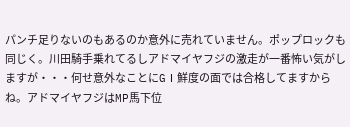パンチ足りないのもあるのか意外に売れていません。ポップロックも同じく。川田騎手乗れてるしアドマイヤフジの激走が一番怖い気がしますが・・・何せ意外なことにGⅠ鮮度の面では合格してますからね。アドマイヤフジはMP馬下位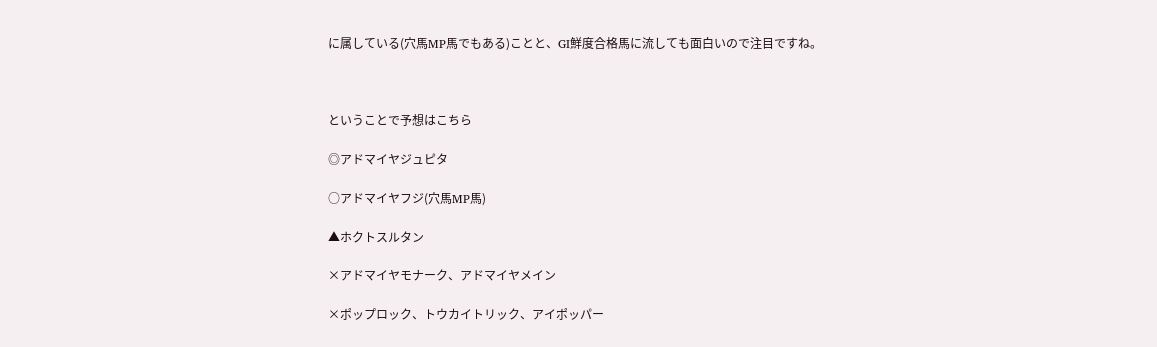に属している(穴馬MP馬でもある)ことと、GⅠ鮮度合格馬に流しても面白いので注目ですね。



ということで予想はこちら

◎アドマイヤジュピタ

○アドマイヤフジ(穴馬MP馬)

▲ホクトスルタン

×アドマイヤモナーク、アドマイヤメイン

×ポップロック、トウカイトリック、アイポッパー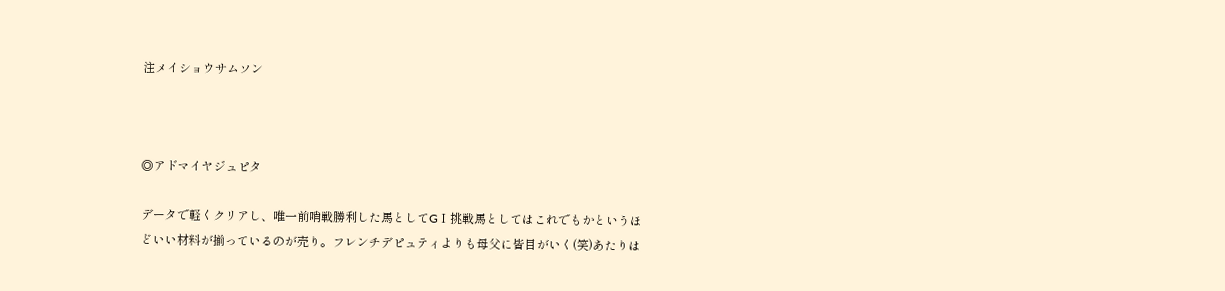注メイショウサムソン



◎アドマイヤジュピタ

データで軽くクリアし、唯一前哨戦勝利した馬としてGⅠ挑戦馬としてはこれでもかというほどいい材料が揃っているのが売り。フレンチデピュティよりも母父に皆目がいく(笑)あたりは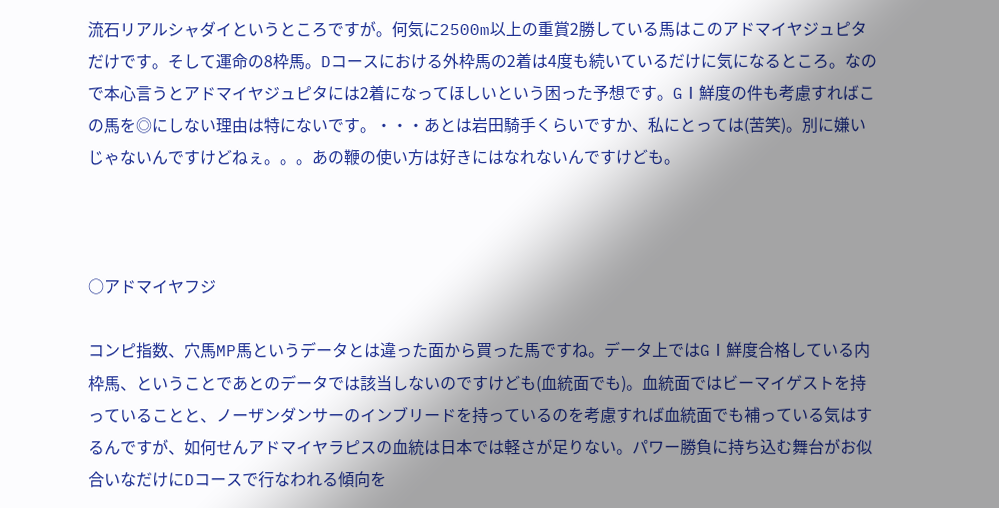流石リアルシャダイというところですが。何気に2500m以上の重賞2勝している馬はこのアドマイヤジュピタだけです。そして運命の8枠馬。Dコースにおける外枠馬の2着は4度も続いているだけに気になるところ。なので本心言うとアドマイヤジュピタには2着になってほしいという困った予想です。GⅠ鮮度の件も考慮すればこの馬を◎にしない理由は特にないです。・・・あとは岩田騎手くらいですか、私にとっては(苦笑)。別に嫌いじゃないんですけどねぇ。。。あの鞭の使い方は好きにはなれないんですけども。



○アドマイヤフジ

コンピ指数、穴馬MP馬というデータとは違った面から買った馬ですね。データ上ではGⅠ鮮度合格している内枠馬、ということであとのデータでは該当しないのですけども(血統面でも)。血統面ではビーマイゲストを持っていることと、ノーザンダンサーのインブリードを持っているのを考慮すれば血統面でも補っている気はするんですが、如何せんアドマイヤラピスの血統は日本では軽さが足りない。パワー勝負に持ち込む舞台がお似合いなだけにDコースで行なわれる傾向を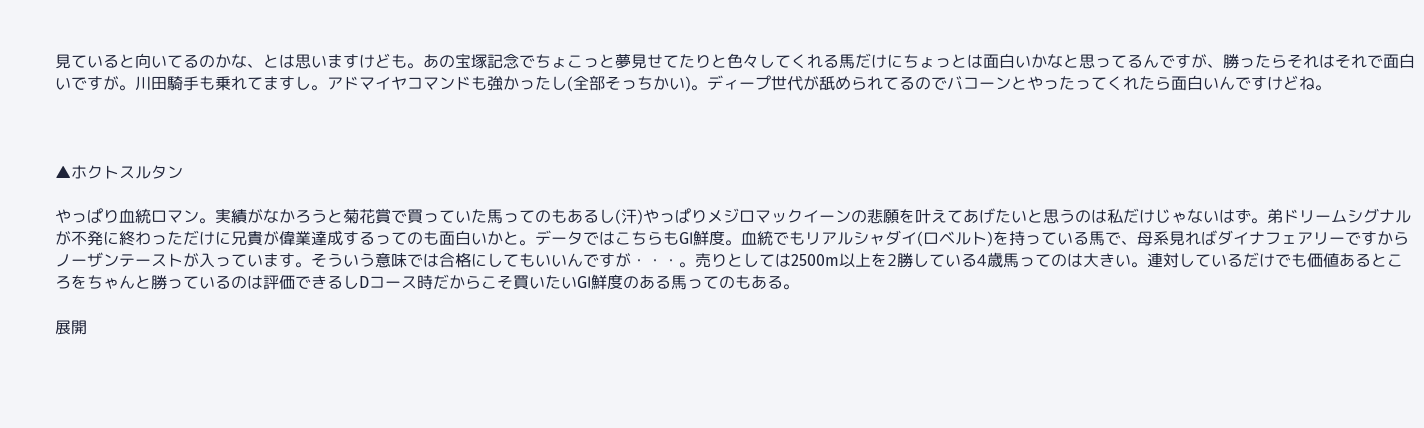見ていると向いてるのかな、とは思いますけども。あの宝塚記念でちょこっと夢見せてたりと色々してくれる馬だけにちょっとは面白いかなと思ってるんですが、勝ったらそれはそれで面白いですが。川田騎手も乗れてますし。アドマイヤコマンドも強かったし(全部そっちかい)。ディープ世代が舐められてるのでバコーンとやったってくれたら面白いんですけどね。



▲ホクトスルタン

やっぱり血統ロマン。実績がなかろうと菊花賞で買っていた馬ってのもあるし(汗)やっぱりメジロマックイーンの悲願を叶えてあげたいと思うのは私だけじゃないはず。弟ドリームシグナルが不発に終わっただけに兄貴が偉業達成するってのも面白いかと。データではこちらもGⅠ鮮度。血統でもリアルシャダイ(ロベルト)を持っている馬で、母系見ればダイナフェアリーですからノーザンテーストが入っています。そういう意味では合格にしてもいいんですが・・・。売りとしては2500m以上を2勝している4歳馬ってのは大きい。連対しているだけでも価値あるところをちゃんと勝っているのは評価できるしDコース時だからこそ買いたいGⅠ鮮度のある馬ってのもある。

展開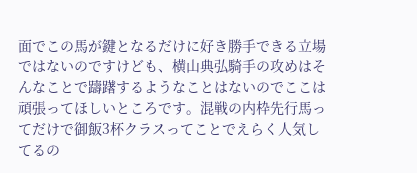面でこの馬が鍵となるだけに好き勝手できる立場ではないのですけども、横山典弘騎手の攻めはそんなことで躊躇するようなことはないのでここは頑張ってほしいところです。混戦の内枠先行馬ってだけで御飯3杯クラスってことでえらく人気してるの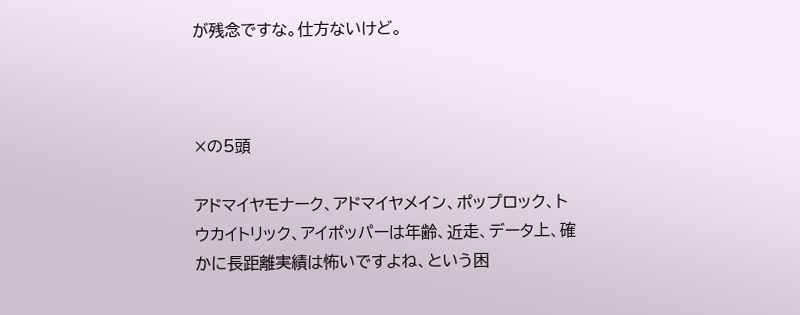が残念ですな。仕方ないけど。



×の5頭

アドマイヤモナーク、アドマイヤメイン、ポップロック、トウカイトリック、アイポッパーは年齢、近走、データ上、確かに長距離実績は怖いですよね、という困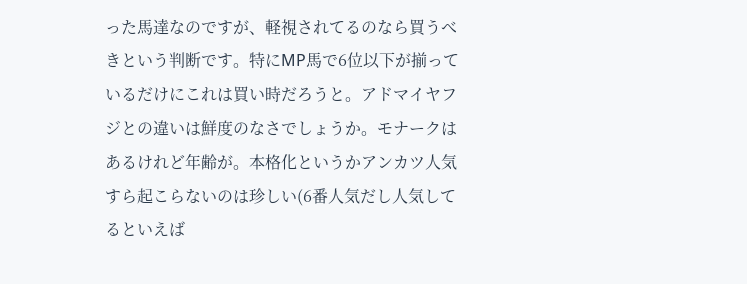った馬達なのですが、軽視されてるのなら買うべきという判断です。特にMP馬で6位以下が揃っているだけにこれは買い時だろうと。アドマイヤフジとの違いは鮮度のなさでしょうか。モナークはあるけれど年齢が。本格化というかアンカツ人気すら起こらないのは珍しい(6番人気だし人気してるといえば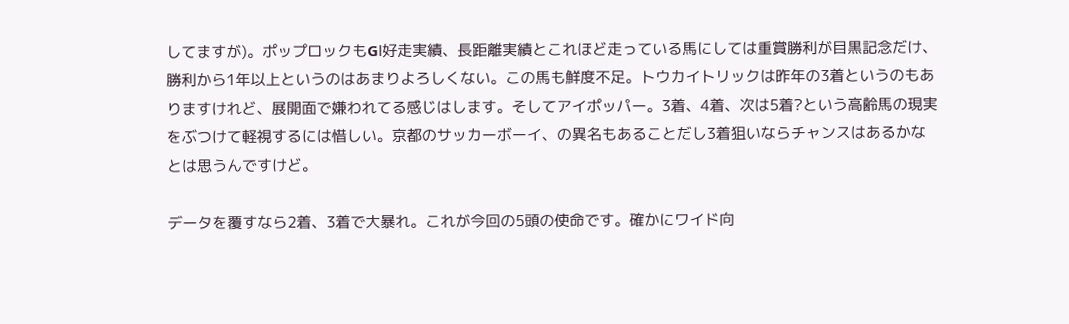してますが)。ポップロックもGⅠ好走実績、長距離実績とこれほど走っている馬にしては重賞勝利が目黒記念だけ、勝利から1年以上というのはあまりよろしくない。この馬も鮮度不足。トウカイトリックは昨年の3着というのもありますけれど、展開面で嫌われてる感じはします。そしてアイポッパー。3着、4着、次は5着?という高齢馬の現実をぶつけて軽視するには惜しい。京都のサッカーボーイ、の異名もあることだし3着狙いならチャンスはあるかなとは思うんですけど。

データを覆すなら2着、3着で大暴れ。これが今回の5頭の使命です。確かにワイド向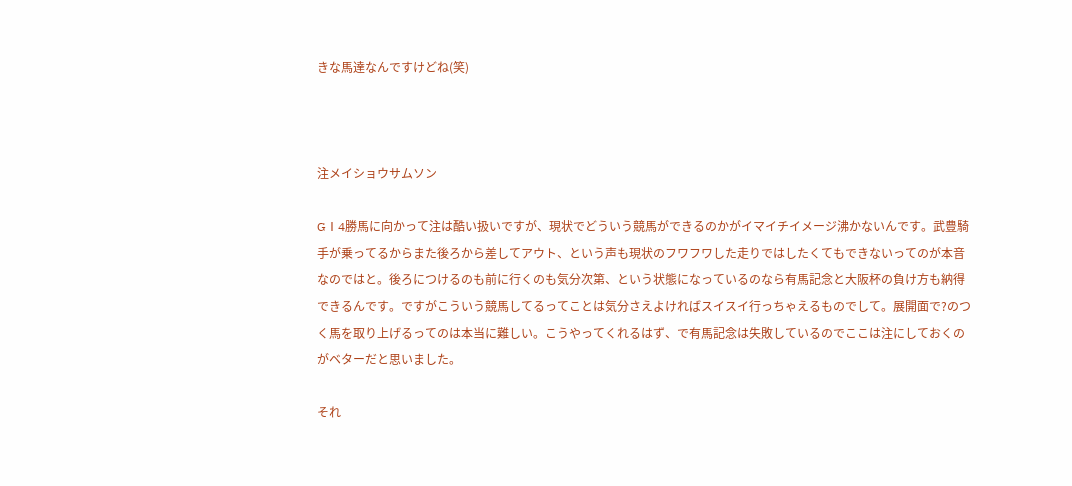きな馬達なんですけどね(笑)



注メイショウサムソン

GⅠ4勝馬に向かって注は酷い扱いですが、現状でどういう競馬ができるのかがイマイチイメージ沸かないんです。武豊騎手が乗ってるからまた後ろから差してアウト、という声も現状のフワフワした走りではしたくてもできないってのが本音なのではと。後ろにつけるのも前に行くのも気分次第、という状態になっているのなら有馬記念と大阪杯の負け方も納得できるんです。ですがこういう競馬してるってことは気分さえよければスイスイ行っちゃえるものでして。展開面で?のつく馬を取り上げるってのは本当に難しい。こうやってくれるはず、で有馬記念は失敗しているのでここは注にしておくのがベターだと思いました。

それ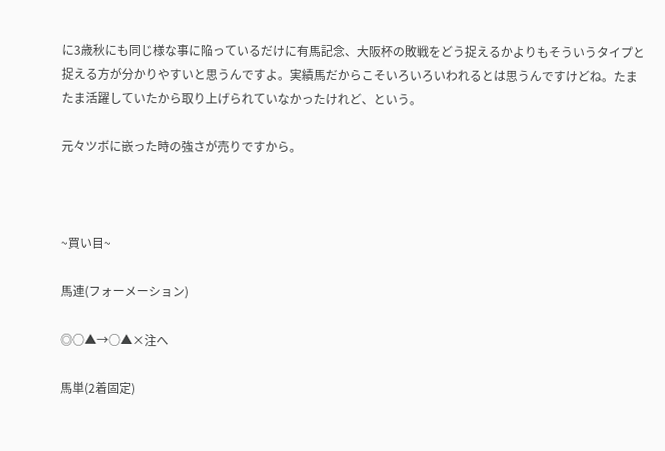に3歳秋にも同じ様な事に陥っているだけに有馬記念、大阪杯の敗戦をどう捉えるかよりもそういうタイプと捉える方が分かりやすいと思うんですよ。実績馬だからこそいろいろいわれるとは思うんですけどね。たまたま活躍していたから取り上げられていなかったけれど、という。

元々ツボに嵌った時の強さが売りですから。



~買い目~

馬連(フォーメーション)

◎○▲→○▲×注へ

馬単(2着固定)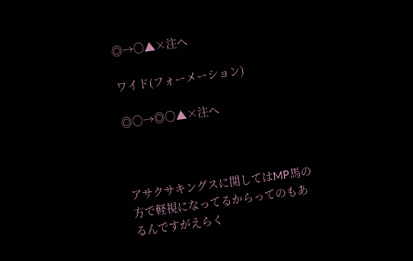◎→○▲×注へ

ワイド(フォーメーション)

◎○→◎○▲×注へ



アサクサキングスに関してはMP馬の方で軽視になってるからってのもあるんですがえらく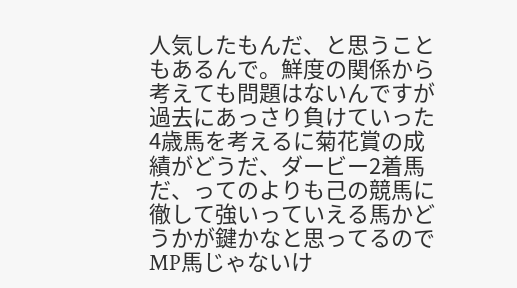人気したもんだ、と思うこともあるんで。鮮度の関係から考えても問題はないんですが過去にあっさり負けていった4歳馬を考えるに菊花賞の成績がどうだ、ダービー2着馬だ、ってのよりも己の競馬に徹して強いっていえる馬かどうかが鍵かなと思ってるのでMP馬じゃないけ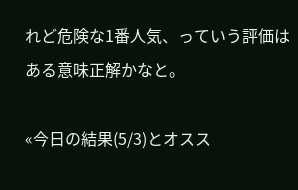れど危険な1番人気、っていう評価はある意味正解かなと。

«今日の結果(5/3)とオスス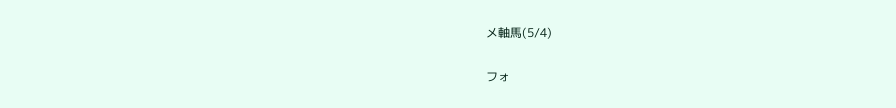メ軸馬(5/4)

フォ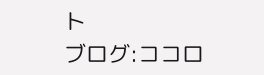ト
ブログ:ココロ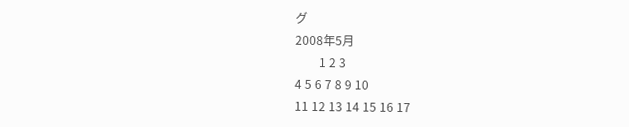グ
2008年5月
        1 2 3
4 5 6 7 8 9 10
11 12 13 14 15 16 17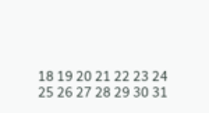18 19 20 21 22 23 24
25 26 27 28 29 30 31